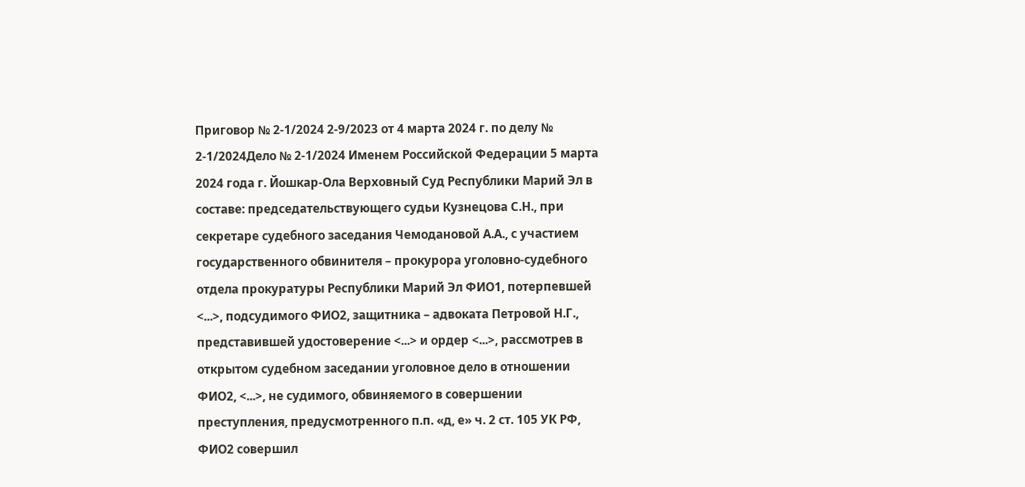Приговор № 2-1/2024 2-9/2023 от 4 марта 2024 г. по делу № 2-1/2024Дело № 2-1/2024 Именем Российской Федерации 5 марта 2024 года г. Йошкар-Ола Верховный Суд Республики Марий Эл в составе: председательствующего судьи Кузнецова С.Н., при секретаре судебного заседания Чемодановой А.А., с участием государственного обвинителя – прокурора уголовно-судебного отдела прокуратуры Республики Марий Эл ФИО1, потерпевшей <...>, подсудимого ФИО2, защитника – адвоката Петровой Н.Г., представившей удостоверение <...> и ордер <...>, рассмотрев в открытом судебном заседании уголовное дело в отношении ФИО2, <...>, не судимого, обвиняемого в совершении преступления, предусмотренного п.п. «д, е» ч. 2 ст. 105 УК РФ, ФИО2 совершил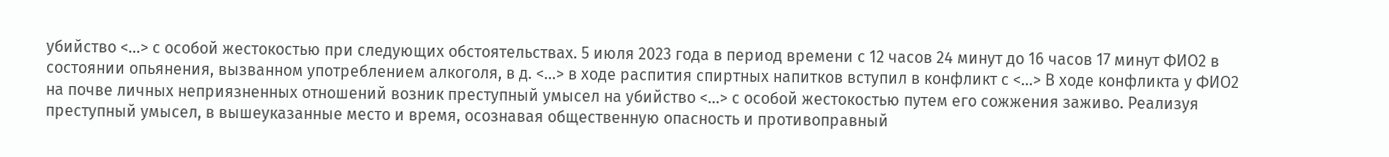убийство <...> с особой жестокостью при следующих обстоятельствах. 5 июля 2023 года в период времени с 12 часов 24 минут до 16 часов 17 минут ФИО2 в состоянии опьянения, вызванном употреблением алкоголя, в д. <...> в ходе распития спиртных напитков вступил в конфликт с <...> В ходе конфликта у ФИО2 на почве личных неприязненных отношений возник преступный умысел на убийство <...> с особой жестокостью путем его сожжения заживо. Реализуя преступный умысел, в вышеуказанные место и время, осознавая общественную опасность и противоправный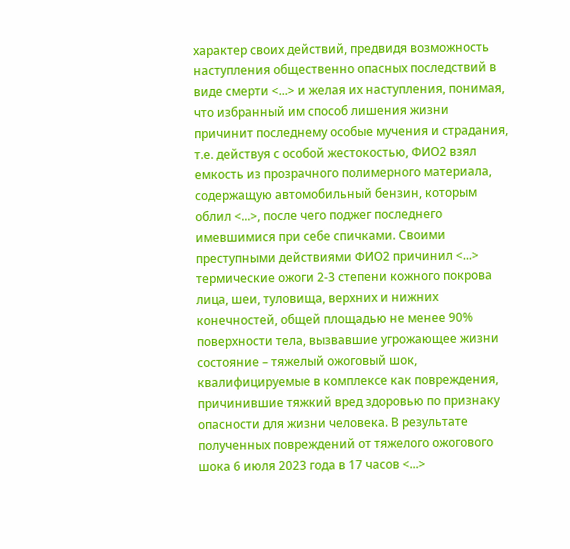характер своих действий, предвидя возможность наступления общественно опасных последствий в виде смерти <...> и желая их наступления, понимая, что избранный им способ лишения жизни причинит последнему особые мучения и страдания, т.е. действуя с особой жестокостью, ФИО2 взял емкость из прозрачного полимерного материала, содержащую автомобильный бензин, которым облил <...>, после чего поджег последнего имевшимися при себе спичками. Своими преступными действиями ФИО2 причинил <...> термические ожоги 2-3 степени кожного покрова лица, шеи, туловища, верхних и нижних конечностей, общей площадью не менее 90% поверхности тела, вызвавшие угрожающее жизни состояние – тяжелый ожоговый шок, квалифицируемые в комплексе как повреждения, причинившие тяжкий вред здоровью по признаку опасности для жизни человека. В результате полученных повреждений от тяжелого ожогового шока 6 июля 2023 года в 17 часов <...>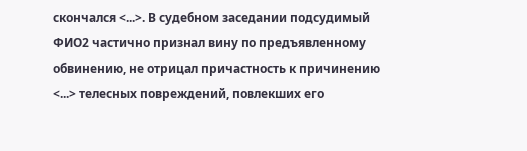скончался <...>. В судебном заседании подсудимый ФИО2 частично признал вину по предъявленному обвинению, не отрицал причастность к причинению <...> телесных повреждений, повлекших его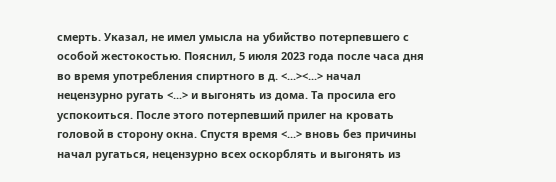смерть. Указал, не имел умысла на убийство потерпевшего с особой жестокостью. Пояснил, 5 июля 2023 года после часа дня во время употребления спиртного в д. <...><...> начал нецензурно ругать <...> и выгонять из дома. Та просила его успокоиться. После этого потерпевший прилег на кровать головой в сторону окна. Спустя время <...> вновь без причины начал ругаться, нецензурно всех оскорблять и выгонять из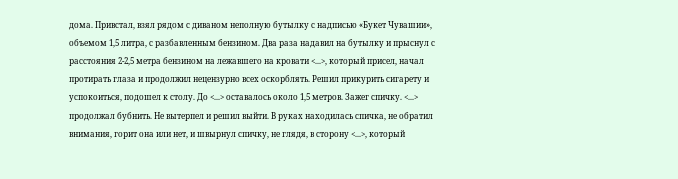дома. Привстал, взял рядом с диваном неполную бутылку с надписью «Букет Чувашии», объемом 1,5 литра, с разбавленным бензином. Два раза надавил на бутылку и прыснул с расстояния 2-2,5 метра бензином на лежавшего на кровати <...>, который присел, начал протирать глаза и продолжил нецензурно всех оскорблять. Решил прикурить сигарету и успокоиться, подошел к столу. До <...> оставалось около 1,5 метров. Зажег спичку. <...> продолжал бубнить. Не вытерпел и решил выйти. В руках находилась спичка, не обратил внимания, горит она или нет, и швырнул спичку, не глядя, в сторону <...>, который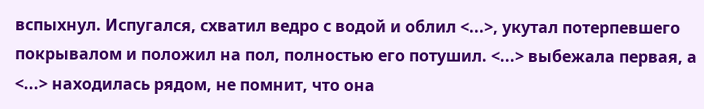вспыхнул. Испугался, схватил ведро с водой и облил <...>, укутал потерпевшего покрывалом и положил на пол, полностью его потушил. <...> выбежала первая, а <...> находилась рядом, не помнит, что она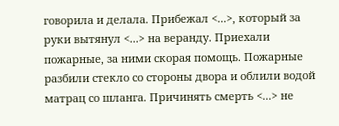говорила и делала. Прибежал <...>, который за руки вытянул <...> на веранду. Приехали пожарные, за ними скорая помощь. Пожарные разбили стекло со стороны двора и облили водой матрац со шланга. Причинять смерть <...> не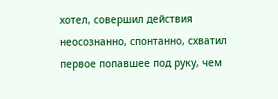хотел, совершил действия неосознанно, спонтанно, схватил первое попавшее под руку, чем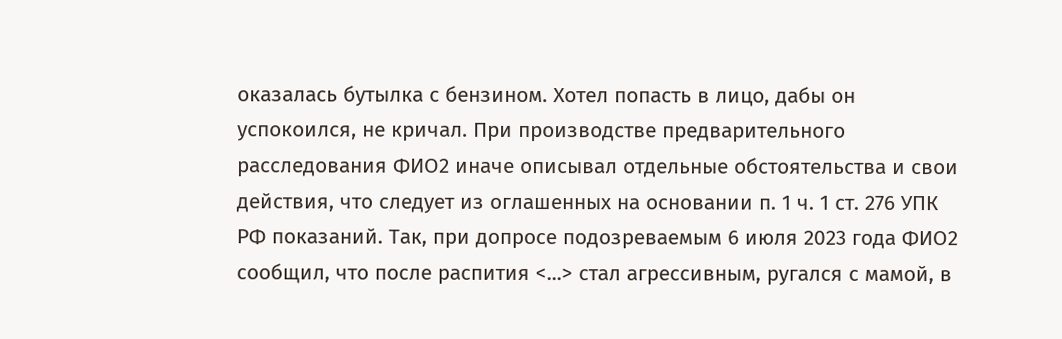оказалась бутылка с бензином. Хотел попасть в лицо, дабы он успокоился, не кричал. При производстве предварительного расследования ФИО2 иначе описывал отдельные обстоятельства и свои действия, что следует из оглашенных на основании п. 1 ч. 1 ст. 276 УПК РФ показаний. Так, при допросе подозреваемым 6 июля 2023 года ФИО2 сообщил, что после распития <...> стал агрессивным, ругался с мамой, в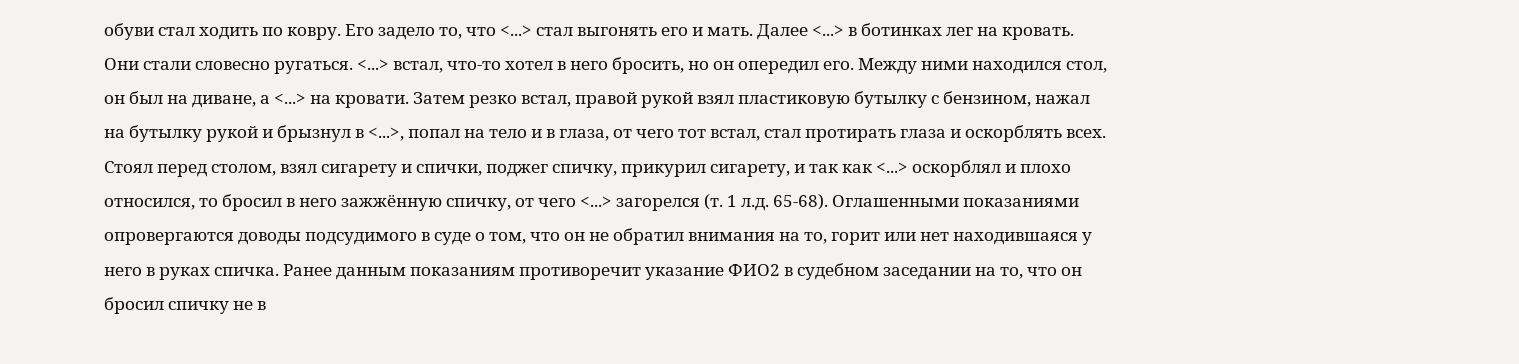обуви стал ходить по ковру. Его задело то, что <...> стал выгонять его и мать. Далее <...> в ботинках лег на кровать. Они стали словесно ругаться. <...> встал, что-то хотел в него бросить, но он опередил его. Между ними находился стол, он был на диване, а <...> на кровати. Затем резко встал, правой рукой взял пластиковую бутылку с бензином, нажал на бутылку рукой и брызнул в <...>, попал на тело и в глаза, от чего тот встал, стал протирать глаза и оскорблять всех. Стоял перед столом, взял сигарету и спички, поджег спичку, прикурил сигарету, и так как <...> оскорблял и плохо относился, то бросил в него зажжённую спичку, от чего <...> загорелся (т. 1 л.д. 65-68). Оглашенными показаниями опровергаются доводы подсудимого в суде о том, что он не обратил внимания на то, горит или нет находившаяся у него в руках спичка. Ранее данным показаниям противоречит указание ФИО2 в судебном заседании на то, что он бросил спичку не в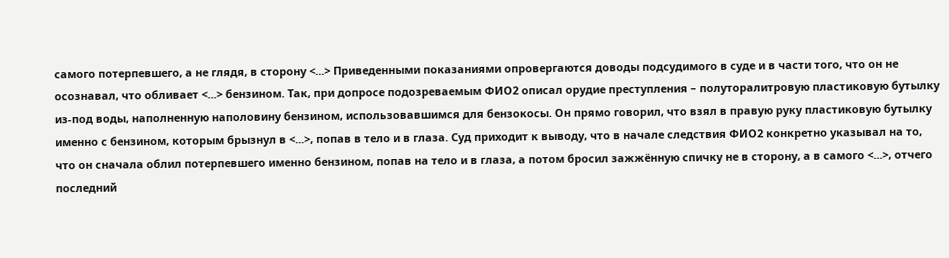самого потерпевшего, а не глядя, в сторону <...> Приведенными показаниями опровергаются доводы подсудимого в суде и в части того, что он не осознавал, что обливает <...> бензином. Так, при допросе подозреваемым ФИО2 описал орудие преступления – полуторалитровую пластиковую бутылку из-под воды, наполненную наполовину бензином, использовавшимся для бензокосы. Он прямо говорил, что взял в правую руку пластиковую бутылку именно с бензином, которым брызнул в <...>, попав в тело и в глаза. Суд приходит к выводу, что в начале следствия ФИО2 конкретно указывал на то, что он сначала облил потерпевшего именно бензином, попав на тело и в глаза, а потом бросил зажжённую спичку не в сторону, а в самого <...>, отчего последний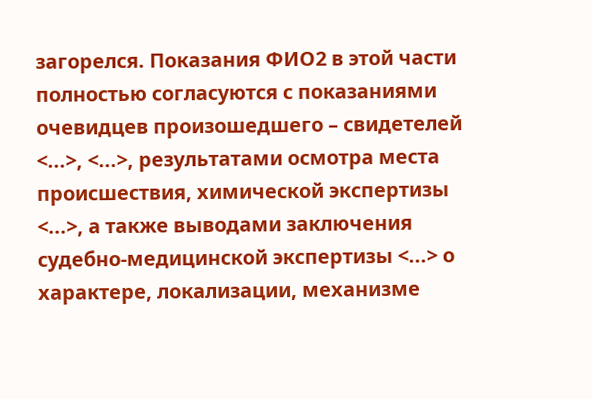загорелся. Показания ФИО2 в этой части полностью согласуются с показаниями очевидцев произошедшего – свидетелей <...>, <...>, результатами осмотра места происшествия, химической экспертизы <...>, а также выводами заключения судебно-медицинской экспертизы <...> о характере, локализации, механизме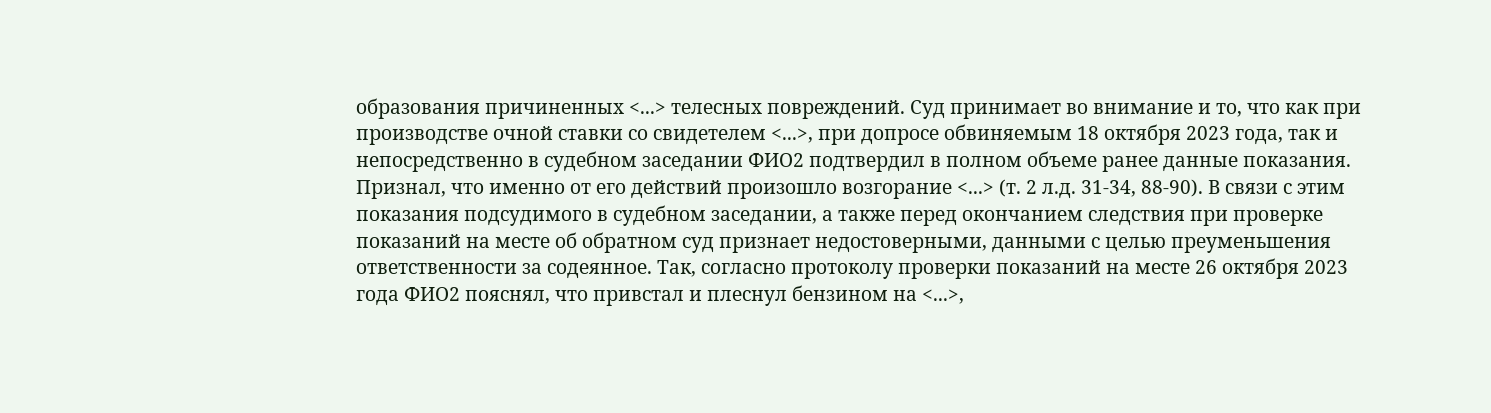образования причиненных <...> телесных повреждений. Суд принимает во внимание и то, что как при производстве очной ставки со свидетелем <...>, при допросе обвиняемым 18 октября 2023 года, так и непосредственно в судебном заседании ФИО2 подтвердил в полном объеме ранее данные показания. Признал, что именно от его действий произошло возгорание <...> (т. 2 л.д. 31-34, 88-90). В связи с этим показания подсудимого в судебном заседании, а также перед окончанием следствия при проверке показаний на месте об обратном суд признает недостоверными, данными с целью преуменьшения ответственности за содеянное. Так, согласно протоколу проверки показаний на месте 26 октября 2023 года ФИО2 пояснял, что привстал и плеснул бензином на <...>,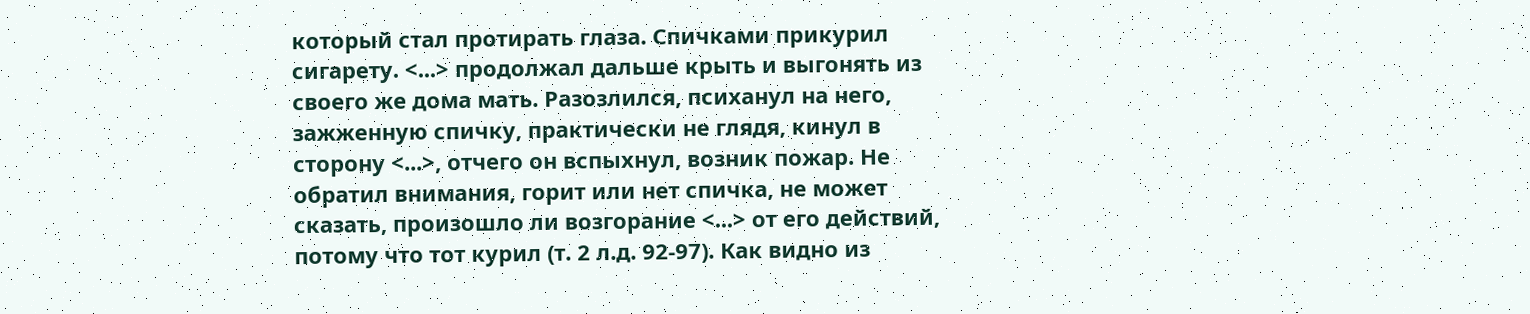который стал протирать глаза. Спичками прикурил сигарету. <...> продолжал дальше крыть и выгонять из своего же дома мать. Разозлился, психанул на него, зажженную спичку, практически не глядя, кинул в сторону <...>, отчего он вспыхнул, возник пожар. Не обратил внимания, горит или нет спичка, не может сказать, произошло ли возгорание <...> от его действий, потому что тот курил (т. 2 л.д. 92-97). Как видно из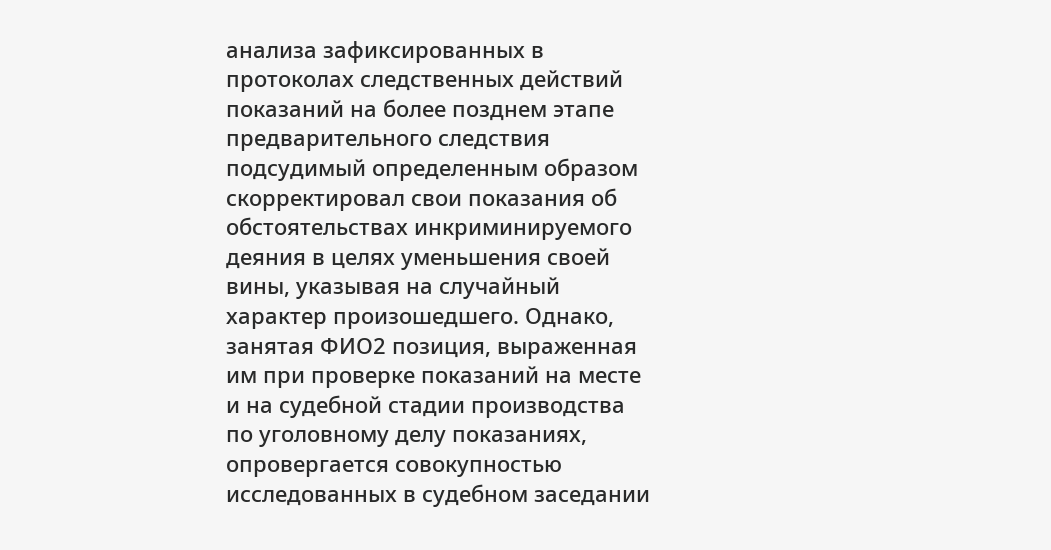анализа зафиксированных в протоколах следственных действий показаний на более позднем этапе предварительного следствия подсудимый определенным образом скорректировал свои показания об обстоятельствах инкриминируемого деяния в целях уменьшения своей вины, указывая на случайный характер произошедшего. Однако, занятая ФИО2 позиция, выраженная им при проверке показаний на месте и на судебной стадии производства по уголовному делу показаниях, опровергается совокупностью исследованных в судебном заседании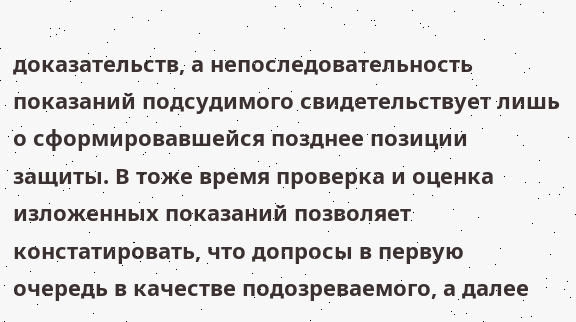доказательств, а непоследовательность показаний подсудимого свидетельствует лишь о сформировавшейся позднее позиции защиты. В тоже время проверка и оценка изложенных показаний позволяет констатировать, что допросы в первую очередь в качестве подозреваемого, а далее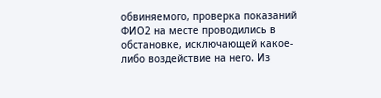обвиняемого, проверка показаний ФИО2 на месте проводились в обстановке, исключающей какое-либо воздействие на него. Из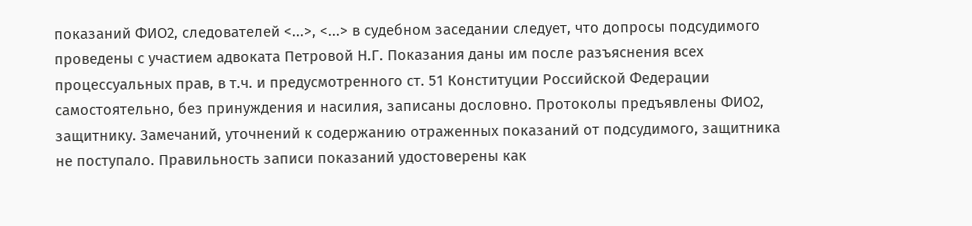показаний ФИО2, следователей <...>, <...> в судебном заседании следует, что допросы подсудимого проведены с участием адвоката Петровой Н.Г. Показания даны им после разъяснения всех процессуальных прав, в т.ч. и предусмотренного ст. 51 Конституции Российской Федерации самостоятельно, без принуждения и насилия, записаны дословно. Протоколы предъявлены ФИО2, защитнику. Замечаний, уточнений к содержанию отраженных показаний от подсудимого, защитника не поступало. Правильность записи показаний удостоверены как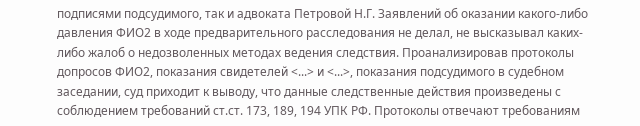подписями подсудимого, так и адвоката Петровой Н.Г. Заявлений об оказании какого-либо давления ФИО2 в ходе предварительного расследования не делал, не высказывал каких-либо жалоб о недозволенных методах ведения следствия. Проанализировав протоколы допросов ФИО2, показания свидетелей <...> и <...>, показания подсудимого в судебном заседании, суд приходит к выводу, что данные следственные действия произведены с соблюдением требований ст.ст. 173, 189, 194 УПК РФ. Протоколы отвечают требованиям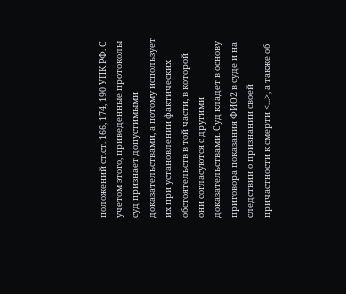положений ст.ст. 166, 174, 190 УПК РФ. С учетом этого, приведенные протоколы суд признает допустимыми доказательствами, а потому использует их при установлении фактических обстоятельств в той части, в которой они согласуются с другими доказательствами. Суд кладет в основу приговора показания ФИО2 в суде и на следствии о признании своей причастности к смерти <...>, а также об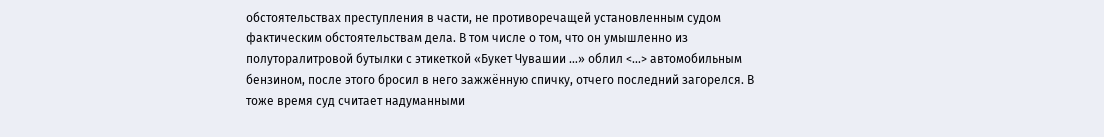обстоятельствах преступления в части, не противоречащей установленным судом фактическим обстоятельствам дела. В том числе о том, что он умышленно из полуторалитровой бутылки с этикеткой «Букет Чувашии …» облил <...> автомобильным бензином, после этого бросил в него зажжённую спичку, отчего последний загорелся. В тоже время суд считает надуманными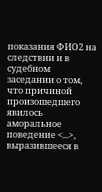показания ФИО2 на следствии и в судебном заседании о том, что причиной произошедшего явилось аморальное поведение <...>, выразившееся в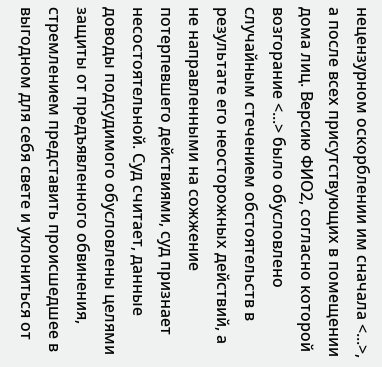нецензурном оскорблении им сначала <...>, а после всех присутствующих в помещении дома лиц. Версию ФИО2, согласно которой возгорание <...> было обусловлено случайным стечением обстоятельств в результате его неосторожных действий, а не направленными на сожжение потерпевшего действиями, суд признает несостоятельной. Суд считает, данные доводы подсудимого обусловлены целями защиты от предъявленного обвинения, стремлением представить происшедшее в выгодном для себя свете и уклониться от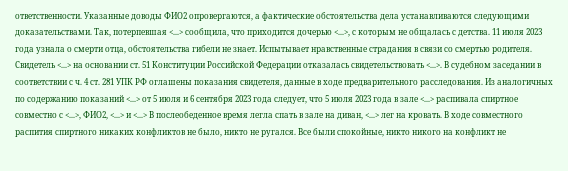ответственности. Указанные доводы ФИО2 опровергаются, а фактические обстоятельства дела устанавливаются следующими доказательствами. Так, потерпевшая <...> сообщила, что приходится дочерью <...>, с которым не общалась с детства. 11 июля 2023 года узнала о смерти отца, обстоятельства гибели не знает. Испытывает нравственные страдания в связи со смертью родителя. Свидетель <...> на основании ст. 51 Конституции Российской Федерации отказалась свидетельствовать <...>. В судебном заседании в соответствии с ч. 4 ст. 281 УПК РФ оглашены показания свидетеля, данные в ходе предварительного расследования. Из аналогичных по содержанию показаний <...> от 5 июля и 6 сентября 2023 года следует, что 5 июля 2023 года в зале <...> распивала спиртное совместно с <...>, ФИО2, <...> и <...> В послеобеденное время легла спать в зале на диван, <...> лег на кровать. В ходе совместного распития спиртного никаких конфликтов не было, никто не ругался. Все были спокойные, никто никого на конфликт не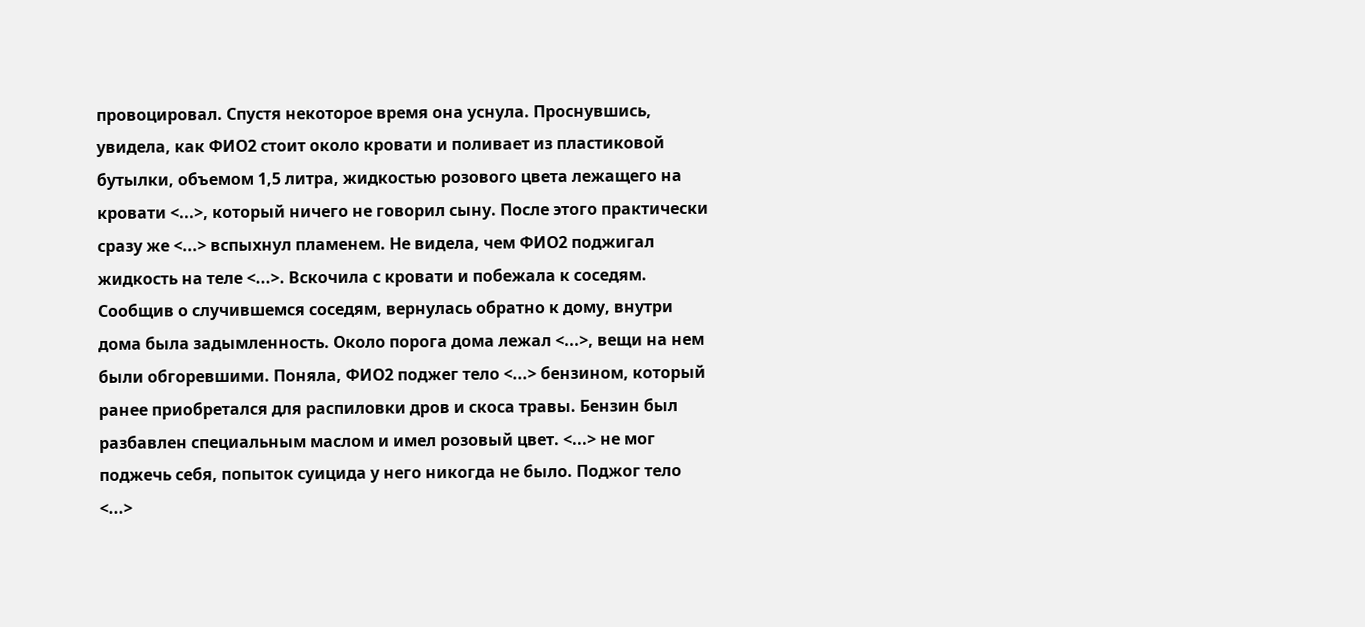провоцировал. Спустя некоторое время она уснула. Проснувшись, увидела, как ФИО2 стоит около кровати и поливает из пластиковой бутылки, объемом 1,5 литра, жидкостью розового цвета лежащего на кровати <...>, который ничего не говорил сыну. После этого практически сразу же <...> вспыхнул пламенем. Не видела, чем ФИО2 поджигал жидкость на теле <...>. Вскочила с кровати и побежала к соседям. Сообщив о случившемся соседям, вернулась обратно к дому, внутри дома была задымленность. Около порога дома лежал <...>, вещи на нем были обгоревшими. Поняла, ФИО2 поджег тело <...> бензином, который ранее приобретался для распиловки дров и скоса травы. Бензин был разбавлен специальным маслом и имел розовый цвет. <...> не мог поджечь себя, попыток суицида у него никогда не было. Поджог тело <...>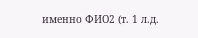именно ФИО2 (т. 1 л.д.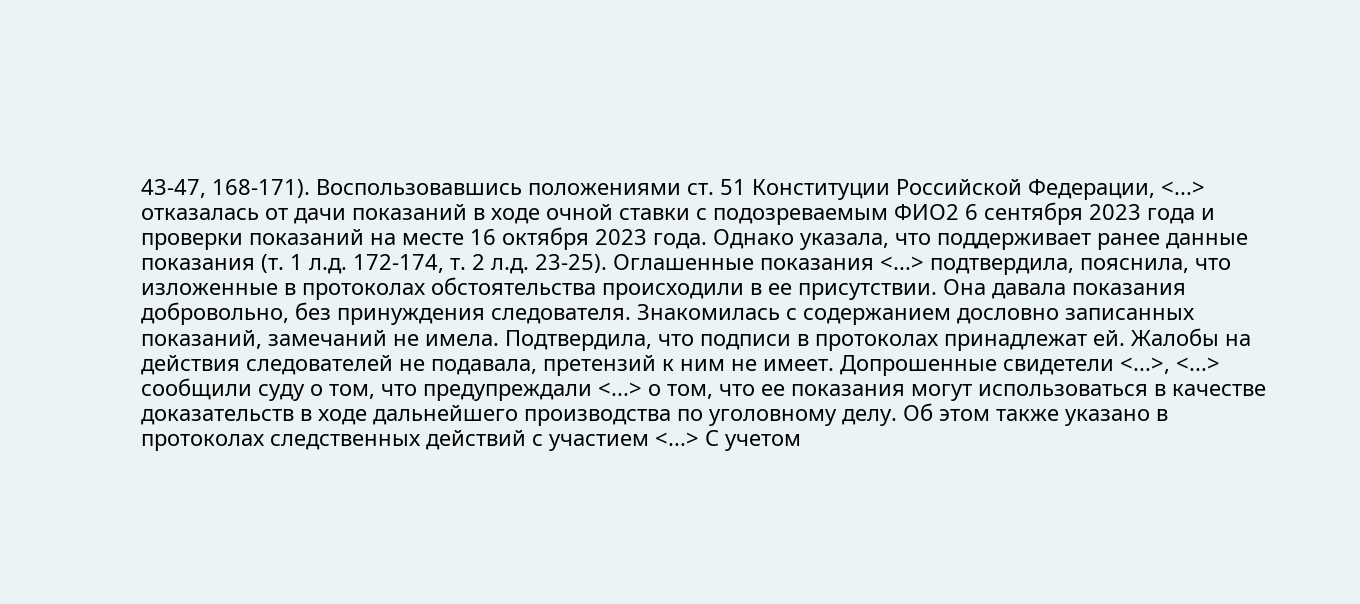43-47, 168-171). Воспользовавшись положениями ст. 51 Конституции Российской Федерации, <...> отказалась от дачи показаний в ходе очной ставки с подозреваемым ФИО2 6 сентября 2023 года и проверки показаний на месте 16 октября 2023 года. Однако указала, что поддерживает ранее данные показания (т. 1 л.д. 172-174, т. 2 л.д. 23-25). Оглашенные показания <...> подтвердила, пояснила, что изложенные в протоколах обстоятельства происходили в ее присутствии. Она давала показания добровольно, без принуждения следователя. Знакомилась с содержанием дословно записанных показаний, замечаний не имела. Подтвердила, что подписи в протоколах принадлежат ей. Жалобы на действия следователей не подавала, претензий к ним не имеет. Допрошенные свидетели <...>, <...> сообщили суду о том, что предупреждали <...> о том, что ее показания могут использоваться в качестве доказательств в ходе дальнейшего производства по уголовному делу. Об этом также указано в протоколах следственных действий с участием <...> С учетом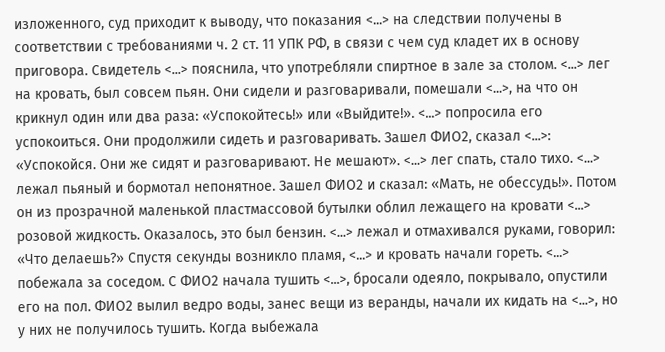изложенного, суд приходит к выводу, что показания <...> на следствии получены в соответствии с требованиями ч. 2 ст. 11 УПК РФ, в связи с чем суд кладет их в основу приговора. Свидетель <...> пояснила, что употребляли спиртное в зале за столом. <...> лег на кровать, был совсем пьян. Они сидели и разговаривали, помешали <...>, на что он крикнул один или два раза: «Успокойтесь!» или «Выйдите!». <...> попросила его успокоиться. Они продолжили сидеть и разговаривать. Зашел ФИО2, сказал <...>: «Успокойся. Они же сидят и разговаривают. Не мешают». <...> лег спать, стало тихо. <...> лежал пьяный и бормотал непонятное. Зашел ФИО2 и сказал: «Мать, не обессудь!». Потом он из прозрачной маленькой пластмассовой бутылки облил лежащего на кровати <...> розовой жидкость. Оказалось, это был бензин. <...> лежал и отмахивался руками, говорил: «Что делаешь?» Спустя секунды возникло пламя, <...> и кровать начали гореть. <...> побежала за соседом. С ФИО2 начала тушить <...>, бросали одеяло, покрывало, опустили его на пол. ФИО2 вылил ведро воды, занес вещи из веранды, начали их кидать на <...>, но у них не получилось тушить. Когда выбежала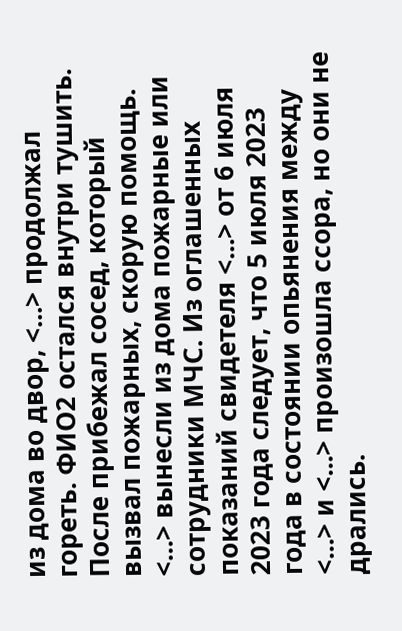из дома во двор, <...> продолжал гореть. ФИО2 остался внутри тушить. После прибежал сосед, который вызвал пожарных, скорую помощь. <...> вынесли из дома пожарные или сотрудники МЧС. Из оглашенных показаний свидетеля <...> от 6 июля 2023 года следует, что 5 июля 2023 года в состоянии опьянения между <...> и <...> произошла ссора, но они не дрались.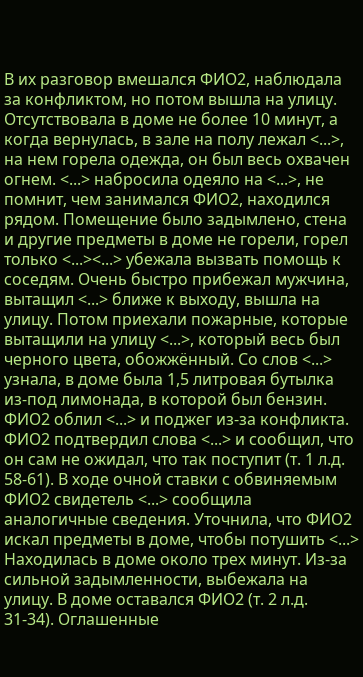В их разговор вмешался ФИО2, наблюдала за конфликтом, но потом вышла на улицу. Отсутствовала в доме не более 10 минут, а когда вернулась, в зале на полу лежал <...>, на нем горела одежда, он был весь охвачен огнем. <...> набросила одеяло на <...>, не помнит, чем занимался ФИО2, находился рядом. Помещение было задымлено, стена и другие предметы в доме не горели, горел только <...><...> убежала вызвать помощь к соседям. Очень быстро прибежал мужчина, вытащил <...> ближе к выходу, вышла на улицу. Потом приехали пожарные, которые вытащили на улицу <...>, который весь был черного цвета, обожжённый. Со слов <...> узнала, в доме была 1,5 литровая бутылка из-под лимонада, в которой был бензин. ФИО2 облил <...> и поджег из-за конфликта. ФИО2 подтвердил слова <...> и сообщил, что он сам не ожидал, что так поступит (т. 1 л.д. 58-61). В ходе очной ставки с обвиняемым ФИО2 свидетель <...> сообщила аналогичные сведения. Уточнила, что ФИО2 искал предметы в доме, чтобы потушить <...> Находилась в доме около трех минут. Из-за сильной задымленности, выбежала на улицу. В доме оставался ФИО2 (т. 2 л.д. 31-34). Оглашенные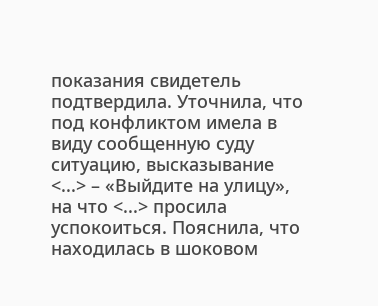показания свидетель подтвердила. Уточнила, что под конфликтом имела в виду сообщенную суду ситуацию, высказывание <...> – «Выйдите на улицу», на что <...> просила успокоиться. Пояснила, что находилась в шоковом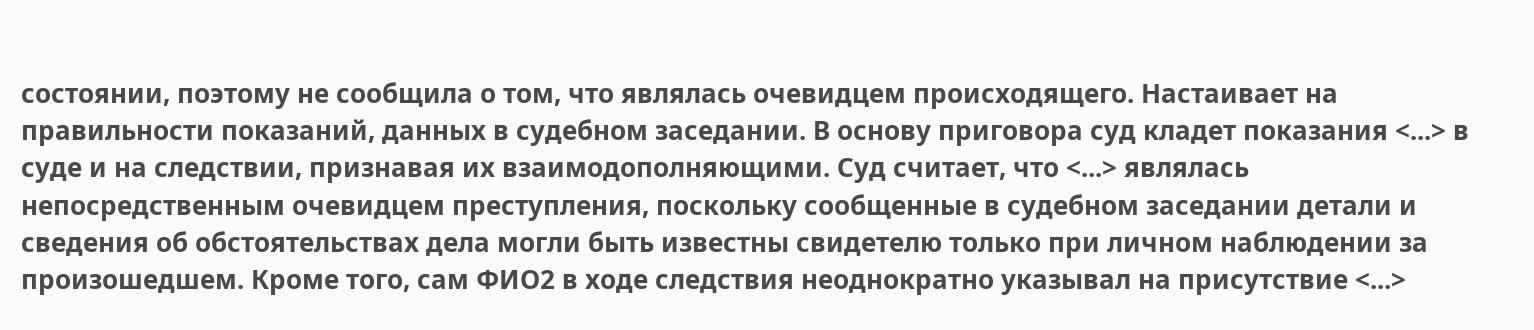состоянии, поэтому не сообщила о том, что являлась очевидцем происходящего. Настаивает на правильности показаний, данных в судебном заседании. В основу приговора суд кладет показания <...> в суде и на следствии, признавая их взаимодополняющими. Суд считает, что <...> являлась непосредственным очевидцем преступления, поскольку сообщенные в судебном заседании детали и сведения об обстоятельствах дела могли быть известны свидетелю только при личном наблюдении за произошедшем. Кроме того, сам ФИО2 в ходе следствия неоднократно указывал на присутствие <...>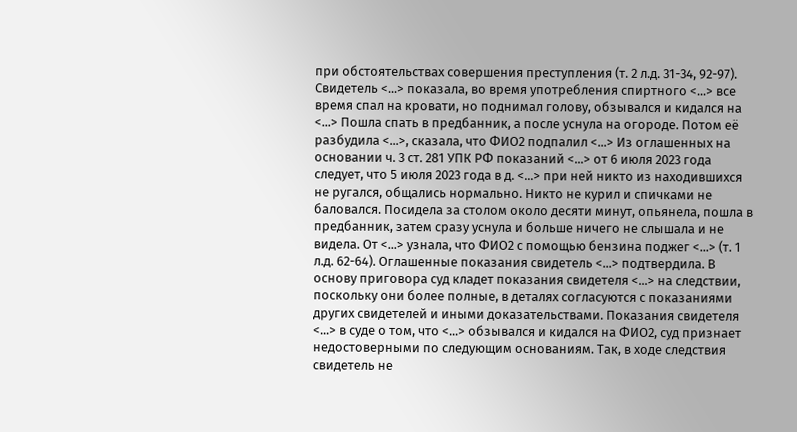при обстоятельствах совершения преступления (т. 2 л.д. 31-34, 92-97). Свидетель <...> показала, во время употребления спиртного <...> все время спал на кровати, но поднимал голову, обзывался и кидался на <...> Пошла спать в предбанник, а после уснула на огороде. Потом её разбудила <...>, сказала, что ФИО2 подпалил <...> Из оглашенных на основании ч. 3 ст. 281 УПК РФ показаний <...> от 6 июля 2023 года следует, что 5 июля 2023 года в д. <...> при ней никто из находившихся не ругался, общались нормально. Никто не курил и спичками не баловался. Посидела за столом около десяти минут, опьянела, пошла в предбанник, затем сразу уснула и больше ничего не слышала и не видела. От <...> узнала, что ФИО2 с помощью бензина поджег <...> (т. 1 л.д. 62-64). Оглашенные показания свидетель <...> подтвердила. В основу приговора суд кладет показания свидетеля <...> на следствии, поскольку они более полные, в деталях согласуются с показаниями других свидетелей и иными доказательствами. Показания свидетеля <...> в суде о том, что <...> обзывался и кидался на ФИО2, суд признает недостоверными по следующим основаниям. Так, в ходе следствия свидетель не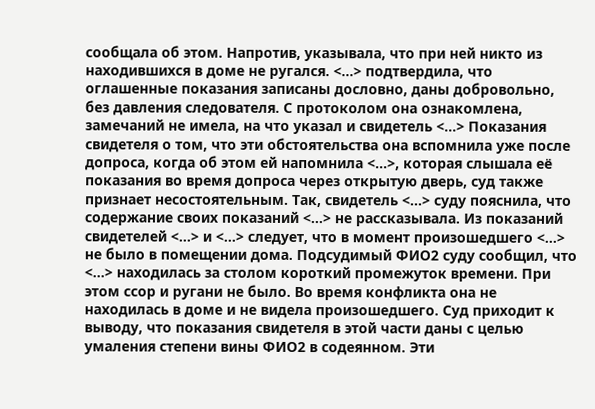сообщала об этом. Напротив, указывала, что при ней никто из находившихся в доме не ругался. <...> подтвердила, что оглашенные показания записаны дословно, даны добровольно, без давления следователя. С протоколом она ознакомлена, замечаний не имела, на что указал и свидетель <...> Показания свидетеля о том, что эти обстоятельства она вспомнила уже после допроса, когда об этом ей напомнила <...>, которая слышала её показания во время допроса через открытую дверь, суд также признает несостоятельным. Так, свидетель <...> суду пояснила, что содержание своих показаний <...> не рассказывала. Из показаний свидетелей <...> и <...> следует, что в момент произошедшего <...> не было в помещении дома. Подсудимый ФИО2 суду сообщил, что <...> находилась за столом короткий промежуток времени. При этом ссор и ругани не было. Во время конфликта она не находилась в доме и не видела произошедшего. Суд приходит к выводу, что показания свидетеля в этой части даны с целью умаления степени вины ФИО2 в содеянном. Эти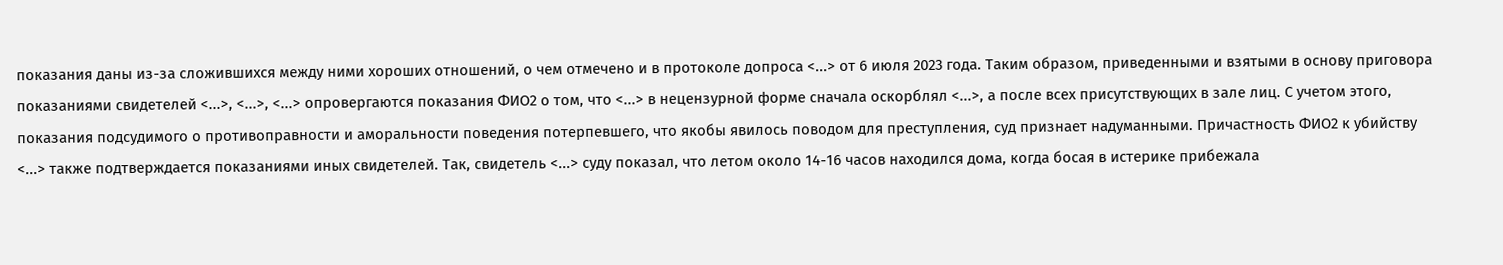показания даны из-за сложившихся между ними хороших отношений, о чем отмечено и в протоколе допроса <...> от 6 июля 2023 года. Таким образом, приведенными и взятыми в основу приговора показаниями свидетелей <...>, <...>, <...> опровергаются показания ФИО2 о том, что <...> в нецензурной форме сначала оскорблял <...>, а после всех присутствующих в зале лиц. С учетом этого, показания подсудимого о противоправности и аморальности поведения потерпевшего, что якобы явилось поводом для преступления, суд признает надуманными. Причастность ФИО2 к убийству <...> также подтверждается показаниями иных свидетелей. Так, свидетель <...> суду показал, что летом около 14-16 часов находился дома, когда босая в истерике прибежала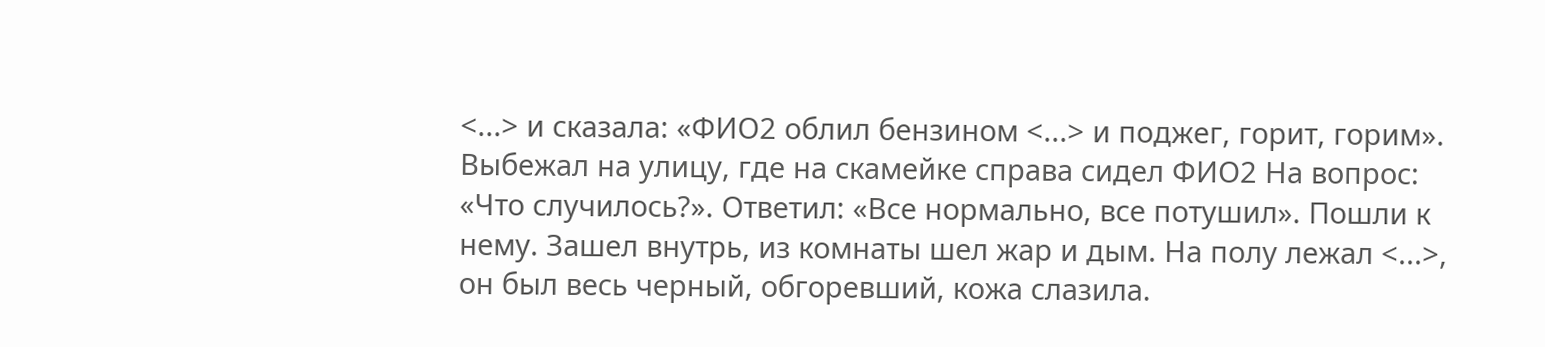<...> и сказала: «ФИО2 облил бензином <...> и поджег, горит, горим». Выбежал на улицу, где на скамейке справа сидел ФИО2 На вопрос: «Что случилось?». Ответил: «Все нормально, все потушил». Пошли к нему. Зашел внутрь, из комнаты шел жар и дым. На полу лежал <...>, он был весь черный, обгоревший, кожа слазила.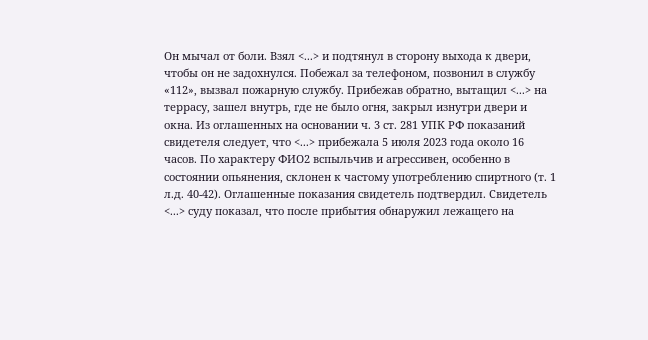Он мычал от боли. Взял <...> и подтянул в сторону выхода к двери, чтобы он не задохнулся. Побежал за телефоном, позвонил в службу «112», вызвал пожарную службу. Прибежав обратно, вытащил <...> на террасу, зашел внутрь, где не было огня, закрыл изнутри двери и окна. Из оглашенных на основании ч. 3 ст. 281 УПК РФ показаний свидетеля следует, что <...> прибежала 5 июля 2023 года около 16 часов. По характеру ФИО2 вспыльчив и агрессивен, особенно в состоянии опьянения, склонен к частому употреблению спиртного (т. 1 л.д. 40-42). Оглашенные показания свидетель подтвердил. Свидетель <...> суду показал, что после прибытия обнаружил лежащего на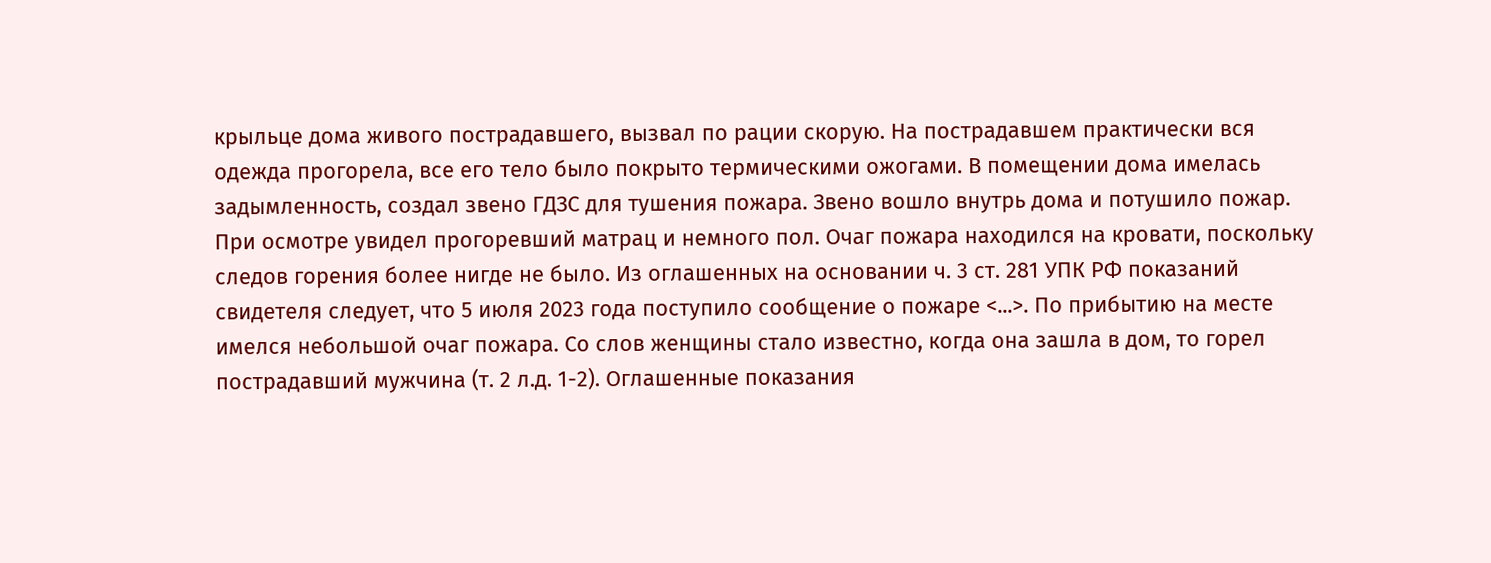крыльце дома живого пострадавшего, вызвал по рации скорую. На пострадавшем практически вся одежда прогорела, все его тело было покрыто термическими ожогами. В помещении дома имелась задымленность, создал звено ГДЗС для тушения пожара. Звено вошло внутрь дома и потушило пожар. При осмотре увидел прогоревший матрац и немного пол. Очаг пожара находился на кровати, поскольку следов горения более нигде не было. Из оглашенных на основании ч. 3 ст. 281 УПК РФ показаний свидетеля следует, что 5 июля 2023 года поступило сообщение о пожаре <...>. По прибытию на месте имелся небольшой очаг пожара. Со слов женщины стало известно, когда она зашла в дом, то горел пострадавший мужчина (т. 2 л.д. 1-2). Оглашенные показания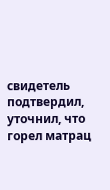свидетель подтвердил, уточнил, что горел матрац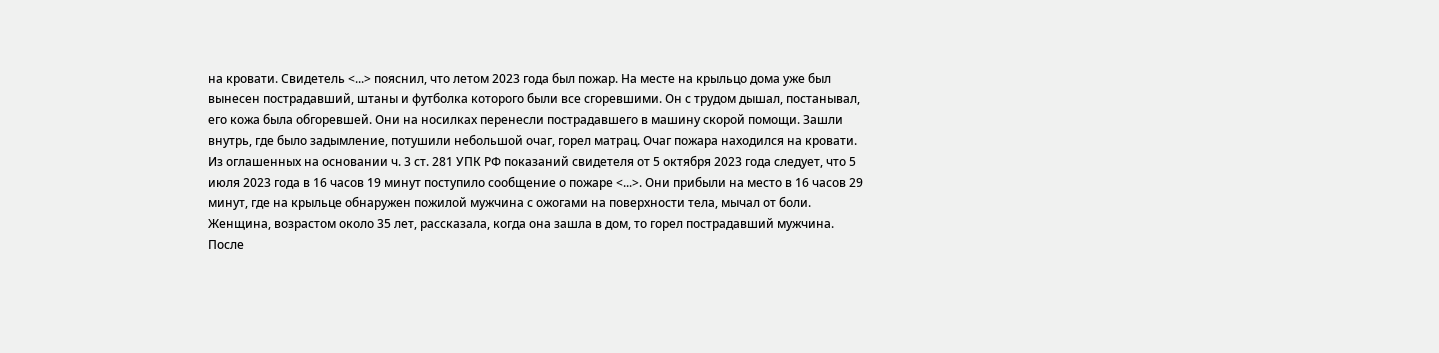на кровати. Свидетель <...> пояснил, что летом 2023 года был пожар. На месте на крыльцо дома уже был вынесен пострадавший, штаны и футболка которого были все сгоревшими. Он с трудом дышал, постанывал, его кожа была обгоревшей. Они на носилках перенесли пострадавшего в машину скорой помощи. Зашли внутрь, где было задымление, потушили небольшой очаг, горел матрац. Очаг пожара находился на кровати. Из оглашенных на основании ч. 3 ст. 281 УПК РФ показаний свидетеля от 5 октября 2023 года следует, что 5 июля 2023 года в 16 часов 19 минут поступило сообщение о пожаре <...>. Они прибыли на место в 16 часов 29 минут, где на крыльце обнаружен пожилой мужчина с ожогами на поверхности тела, мычал от боли. Женщина, возрастом около 35 лет, рассказала, когда она зашла в дом, то горел пострадавший мужчина. После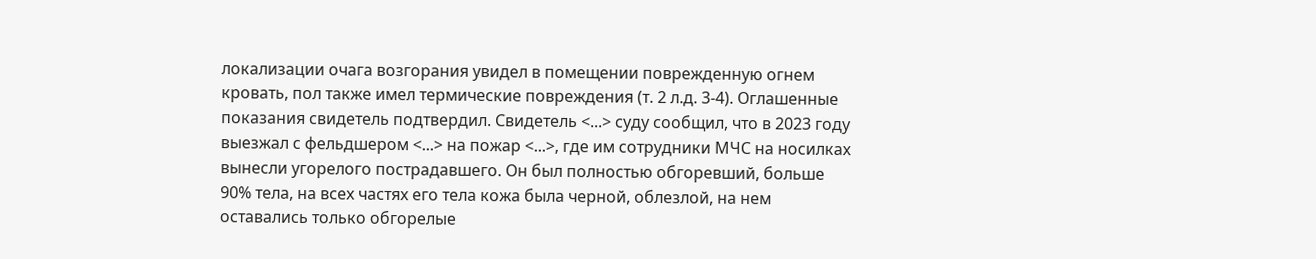локализации очага возгорания увидел в помещении поврежденную огнем кровать, пол также имел термические повреждения (т. 2 л.д. 3-4). Оглашенные показания свидетель подтвердил. Свидетель <...> суду сообщил, что в 2023 году выезжал с фельдшером <...> на пожар <...>, где им сотрудники МЧС на носилках вынесли угорелого пострадавшего. Он был полностью обгоревший, больше 90% тела, на всех частях его тела кожа была черной, облезлой, на нем оставались только обгорелые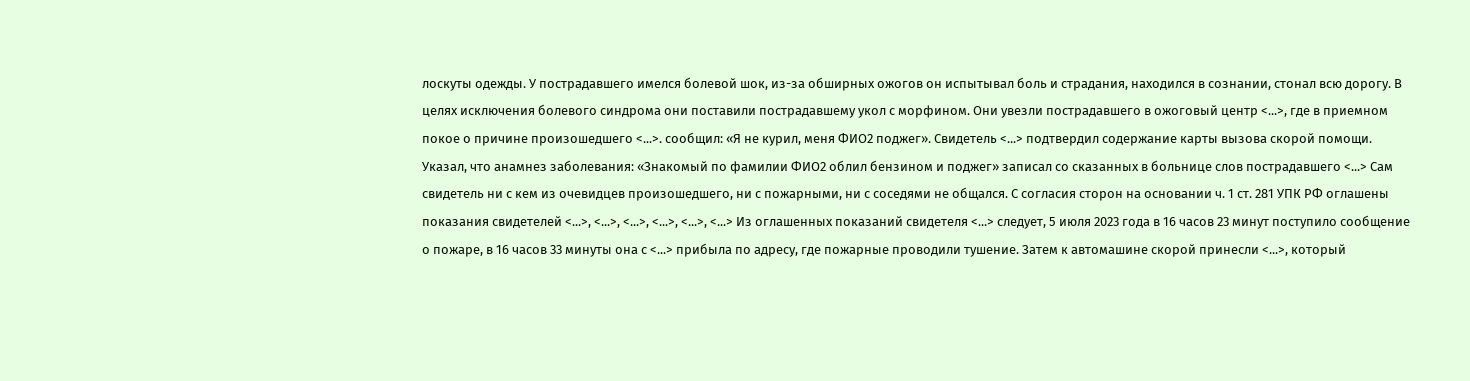лоскуты одежды. У пострадавшего имелся болевой шок, из-за обширных ожогов он испытывал боль и страдания, находился в сознании, стонал всю дорогу. В целях исключения болевого синдрома они поставили пострадавшему укол с морфином. Они увезли пострадавшего в ожоговый центр <...>, где в приемном покое о причине произошедшего <...>. сообщил: «Я не курил, меня ФИО2 поджег». Свидетель <...> подтвердил содержание карты вызова скорой помощи. Указал, что анамнез заболевания: «Знакомый по фамилии ФИО2 облил бензином и поджег» записал со сказанных в больнице слов пострадавшего <...> Сам свидетель ни с кем из очевидцев произошедшего, ни с пожарными, ни с соседями не общался. С согласия сторон на основании ч. 1 ст. 281 УПК РФ оглашены показания свидетелей <...>, <...>, <...>, <...>, <...>, <...> Из оглашенных показаний свидетеля <...> следует, 5 июля 2023 года в 16 часов 23 минут поступило сообщение о пожаре, в 16 часов 33 минуты она с <...> прибыла по адресу, где пожарные проводили тушение. Затем к автомашине скорой принесли <...>, который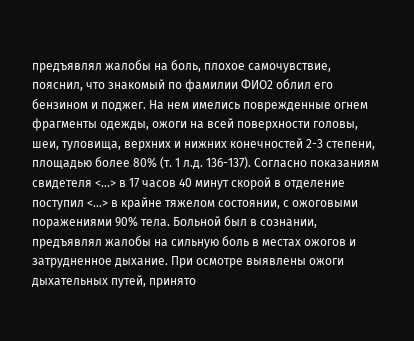предъявлял жалобы на боль, плохое самочувствие, пояснил, что знакомый по фамилии ФИО2 облил его бензином и поджег. На нем имелись поврежденные огнем фрагменты одежды, ожоги на всей поверхности головы, шеи, туловища, верхних и нижних конечностей 2-3 степени, площадью более 80% (т. 1 л.д. 136-137). Согласно показаниям свидетеля <...> в 17 часов 40 минут скорой в отделение поступил <...> в крайне тяжелом состоянии, с ожоговыми поражениями 90% тела. Больной был в сознании, предъявлял жалобы на сильную боль в местах ожогов и затрудненное дыхание. При осмотре выявлены ожоги дыхательных путей, принято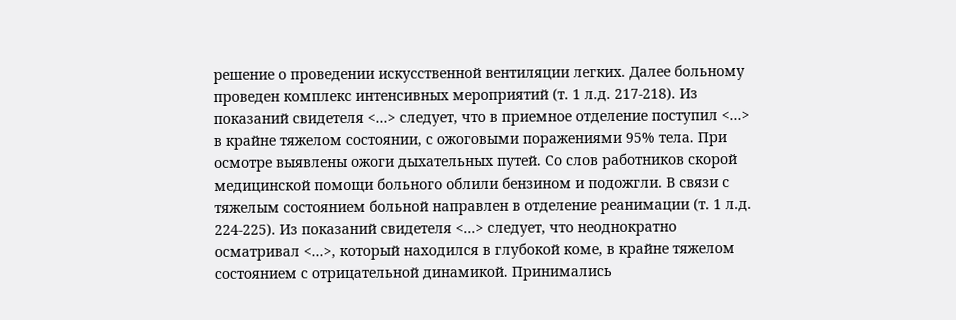решение о проведении искусственной вентиляции легких. Далее больному проведен комплекс интенсивных мероприятий (т. 1 л.д. 217-218). Из показаний свидетеля <...> следует, что в приемное отделение поступил <...> в крайне тяжелом состоянии, с ожоговыми поражениями 95% тела. При осмотре выявлены ожоги дыхательных путей. Со слов работников скорой медицинской помощи больного облили бензином и подожгли. В связи с тяжелым состоянием больной направлен в отделение реанимации (т. 1 л.д. 224-225). Из показаний свидетеля <...> следует, что неоднократно осматривал <...>, который находился в глубокой коме, в крайне тяжелом состоянием с отрицательной динамикой. Принимались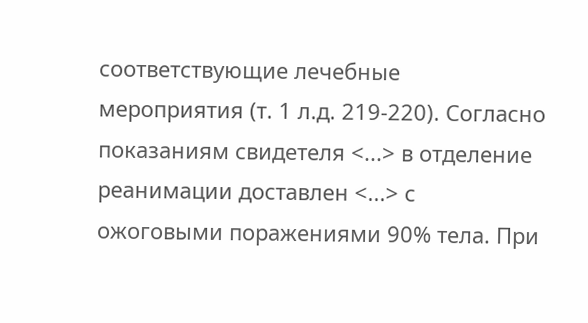соответствующие лечебные мероприятия (т. 1 л.д. 219-220). Согласно показаниям свидетеля <...> в отделение реанимации доставлен <...> с ожоговыми поражениями 90% тела. При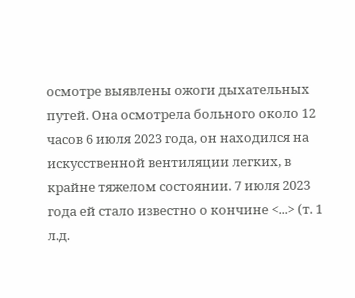осмотре выявлены ожоги дыхательных путей. Она осмотрела больного около 12 часов 6 июля 2023 года, он находился на искусственной вентиляции легких, в крайне тяжелом состоянии. 7 июля 2023 года ей стало известно о кончине <...> (т. 1 л.д.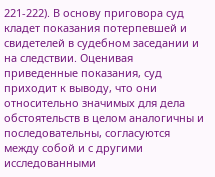221-222). В основу приговора суд кладет показания потерпевшей и свидетелей в судебном заседании и на следствии. Оценивая приведенные показания, суд приходит к выводу, что они относительно значимых для дела обстоятельств в целом аналогичны и последовательны, согласуются между собой и с другими исследованными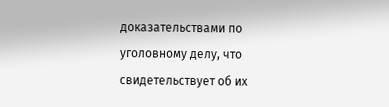доказательствами по уголовному делу, что свидетельствует об их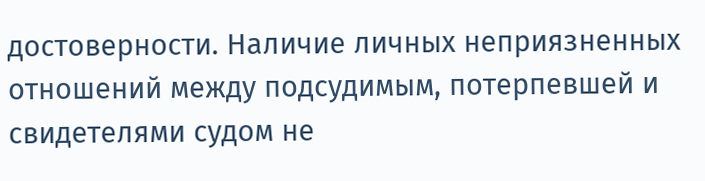достоверности. Наличие личных неприязненных отношений между подсудимым, потерпевшей и свидетелями судом не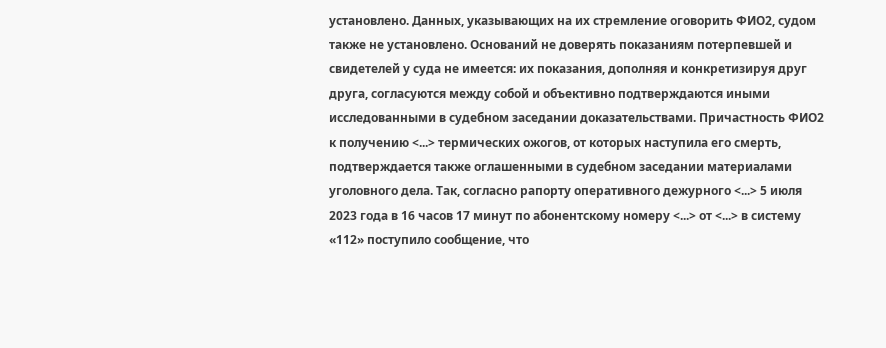установлено. Данных, указывающих на их стремление оговорить ФИО2, судом также не установлено. Оснований не доверять показаниям потерпевшей и свидетелей у суда не имеется: их показания, дополняя и конкретизируя друг друга, согласуются между собой и объективно подтверждаются иными исследованными в судебном заседании доказательствами. Причастность ФИО2 к получению <...> термических ожогов, от которых наступила его смерть, подтверждается также оглашенными в судебном заседании материалами уголовного дела. Так, согласно рапорту оперативного дежурного <...> 5 июля 2023 года в 16 часов 17 минут по абонентскому номеру <...> от <...> в систему «112» поступило сообщение, что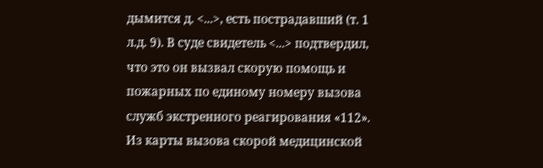дымится д. <...>, есть пострадавший (т. 1 л.д. 9). В суде свидетель <...> подтвердил, что это он вызвал скорую помощь и пожарных по единому номеру вызова служб экстренного реагирования «112». Из карты вызова скорой медицинской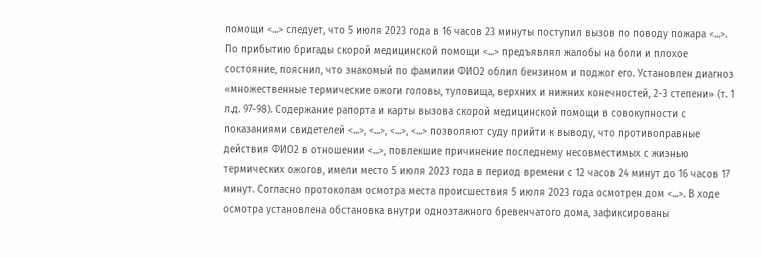помощи <...> следует, что 5 июля 2023 года в 16 часов 23 минуты поступил вызов по поводу пожара <...>. По прибытию бригады скорой медицинской помощи <...> предъявлял жалобы на боли и плохое состояние, пояснил, что знакомый по фамилии ФИО2 облил бензином и поджог его. Установлен диагноз «множественные термические ожоги головы, туловища, верхних и нижних конечностей, 2-3 степени» (т. 1 л.д. 97-98). Содержание рапорта и карты вызова скорой медицинской помощи в совокупности с показаниями свидетелей <...>, <...>, <...>, <...> позволяют суду прийти к выводу, что противоправные действия ФИО2 в отношении <...>, повлекшие причинение последнему несовместимых с жизнью термических ожогов, имели место 5 июля 2023 года в период времени с 12 часов 24 минут до 16 часов 17 минут. Согласно протоколам осмотра места происшествия 5 июля 2023 года осмотрен дом <...>. В ходе осмотра установлена обстановка внутри одноэтажного бревенчатого дома, зафиксированы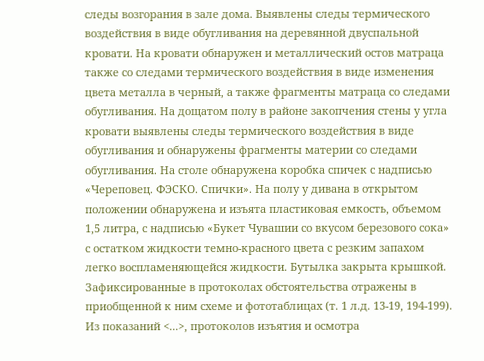следы возгорания в зале дома. Выявлены следы термического воздействия в виде обугливания на деревянной двуспальной кровати. На кровати обнаружен и металлический остов матраца также со следами термического воздействия в виде изменения цвета металла в черный, а также фрагменты матраца со следами обугливания. На дощатом полу в районе закопчения стены у угла кровати выявлены следы термического воздействия в виде обугливания и обнаружены фрагменты материи со следами обугливания. На столе обнаружена коробка спичек с надписью «Череповец. ФЭСКО. Спички». На полу у дивана в открытом положении обнаружена и изъята пластиковая емкость, объемом 1,5 литра, с надписью «Букет Чувашии со вкусом березового сока» с остатком жидкости темно-красного цвета с резким запахом легко воспламеняющейся жидкости. Бутылка закрыта крышкой. Зафиксированные в протоколах обстоятельства отражены в приобщенной к ним схеме и фототаблицах (т. 1 л.д. 13-19, 194-199). Из показаний <...>, протоколов изъятия и осмотра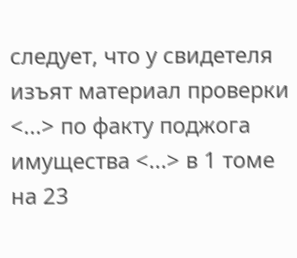следует, что у свидетеля изъят материал проверки <...> по факту поджога имущества <...> в 1 томе на 23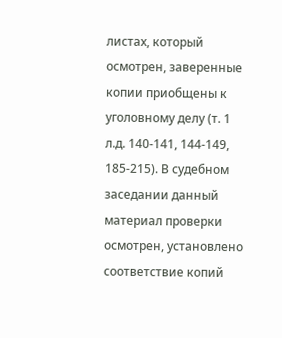листах, который осмотрен, заверенные копии приобщены к уголовному делу (т. 1 л.д. 140-141, 144-149, 185-215). В судебном заседании данный материал проверки осмотрен, установлено соответствие копий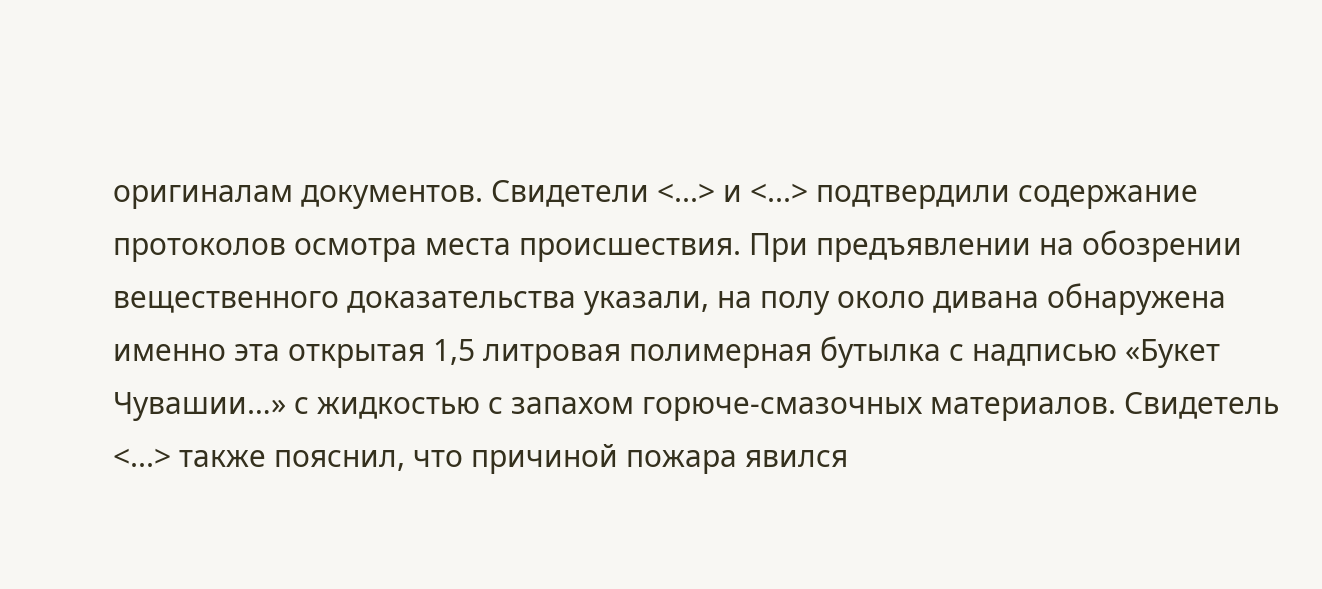оригиналам документов. Свидетели <...> и <...> подтвердили содержание протоколов осмотра места происшествия. При предъявлении на обозрении вещественного доказательства указали, на полу около дивана обнаружена именно эта открытая 1,5 литровая полимерная бутылка с надписью «Букет Чувашии…» с жидкостью с запахом горюче-смазочных материалов. Свидетель <...> также пояснил, что причиной пожара явился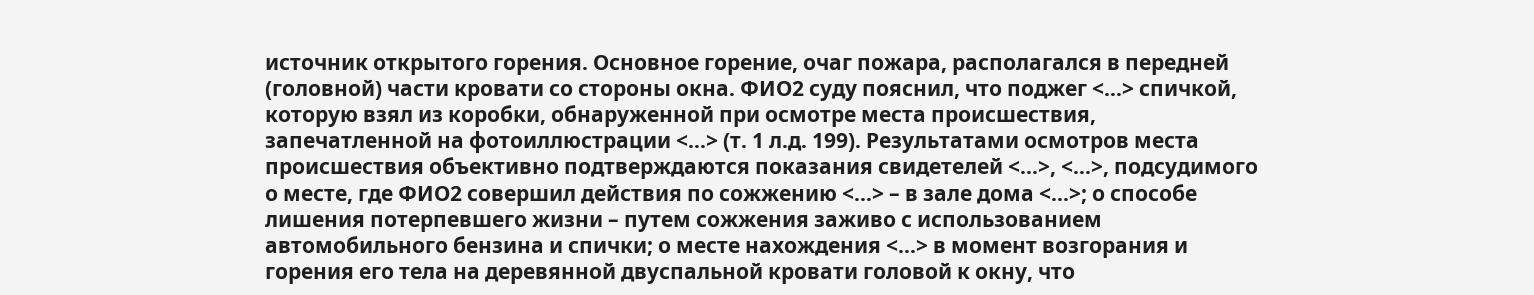источник открытого горения. Основное горение, очаг пожара, располагался в передней (головной) части кровати со стороны окна. ФИО2 суду пояснил, что поджег <...> спичкой, которую взял из коробки, обнаруженной при осмотре места происшествия, запечатленной на фотоиллюстрации <...> (т. 1 л.д. 199). Результатами осмотров места происшествия объективно подтверждаются показания свидетелей <...>, <...>, подсудимого о месте, где ФИО2 совершил действия по сожжению <...> – в зале дома <...>; о способе лишения потерпевшего жизни – путем сожжения заживо с использованием автомобильного бензина и спички; о месте нахождения <...> в момент возгорания и горения его тела на деревянной двуспальной кровати головой к окну, что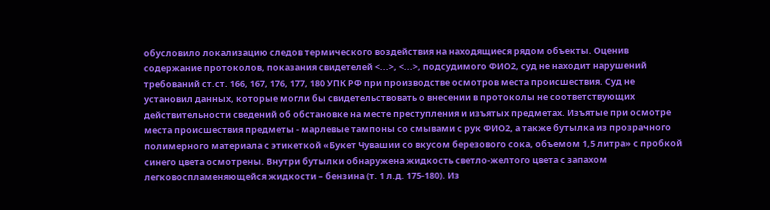обусловило локализацию следов термического воздействия на находящиеся рядом объекты. Оценив содержание протоколов, показания свидетелей <...>, <...>, подсудимого ФИО2, суд не находит нарушений требований ст.ст. 166, 167, 176, 177, 180 УПК РФ при производстве осмотров места происшествия. Суд не установил данных, которые могли бы свидетельствовать о внесении в протоколы не соответствующих действительности сведений об обстановке на месте преступления и изъятых предметах. Изъятые при осмотре места происшествия предметы - марлевые тампоны со смывами с рук ФИО2, а также бутылка из прозрачного полимерного материала с этикеткой «Букет Чувашии со вкусом березового сока, объемом 1,5 литра» с пробкой синего цвета осмотрены. Внутри бутылки обнаружена жидкость светло-желтого цвета с запахом легковоспламеняющейся жидкости – бензина (т. 1 л.д. 175-180). Из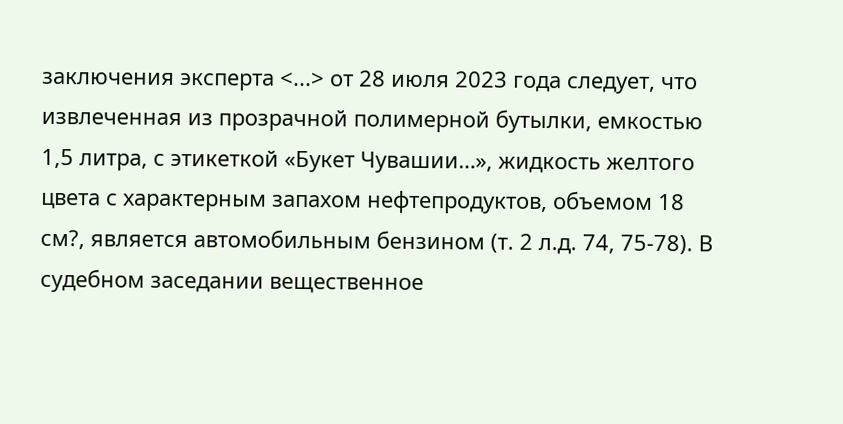заключения эксперта <...> от 28 июля 2023 года следует, что извлеченная из прозрачной полимерной бутылки, емкостью 1,5 литра, с этикеткой «Букет Чувашии…», жидкость желтого цвета с характерным запахом нефтепродуктов, объемом 18 см?, является автомобильным бензином (т. 2 л.д. 74, 75-78). В судебном заседании вещественное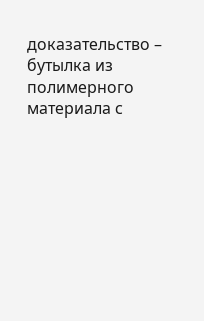доказательство – бутылка из полимерного материала с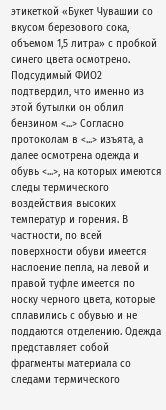этикеткой «Букет Чувашии со вкусом березового сока, объемом 1,5 литра» с пробкой синего цвета осмотрено. Подсудимый ФИО2 подтвердил, что именно из этой бутылки он облил бензином <...> Согласно протоколам в <...> изъята, а далее осмотрена одежда и обувь <...>, на которых имеются следы термического воздействия высоких температур и горения. В частности, по всей поверхности обуви имеется наслоение пепла, на левой и правой туфле имеется по носку черного цвета, которые сплавились с обувью и не поддаются отделению. Одежда представляет собой фрагменты материала со следами термического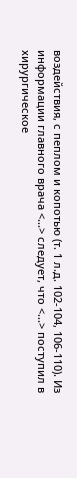воздействия, с пеплом и копотью (т. 1 л.д. 102-104, 106-110). Из информации главного врача <...> следует, что <...> поступил в хирургическое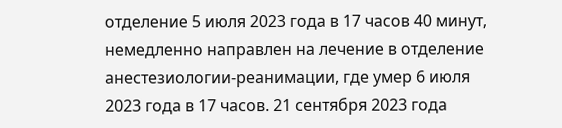отделение 5 июля 2023 года в 17 часов 40 минут, немедленно направлен на лечение в отделение анестезиологии-реанимации, где умер 6 июля 2023 года в 17 часов. 21 сентября 2023 года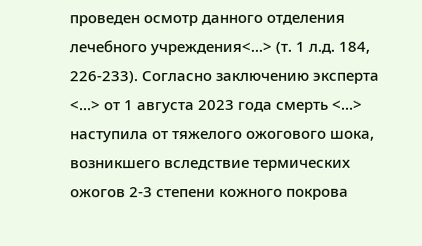проведен осмотр данного отделения лечебного учреждения<...> (т. 1 л.д. 184, 226-233). Согласно заключению эксперта <...> от 1 августа 2023 года смерть <...> наступила от тяжелого ожогового шока, возникшего вследствие термических ожогов 2-3 степени кожного покрова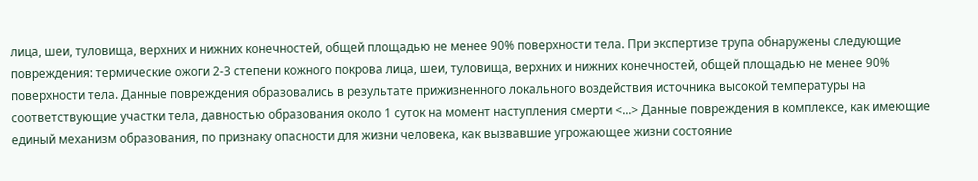лица, шеи, туловища, верхних и нижних конечностей, общей площадью не менее 90% поверхности тела. При экспертизе трупа обнаружены следующие повреждения: термические ожоги 2-3 степени кожного покрова лица, шеи, туловища, верхних и нижних конечностей, общей площадью не менее 90% поверхности тела. Данные повреждения образовались в результате прижизненного локального воздействия источника высокой температуры на соответствующие участки тела, давностью образования около 1 суток на момент наступления смерти <...> Данные повреждения в комплексе, как имеющие единый механизм образования, по признаку опасности для жизни человека, как вызвавшие угрожающее жизни состояние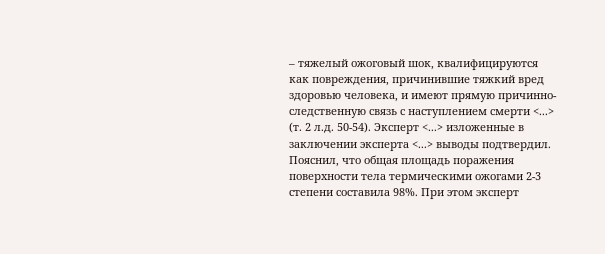– тяжелый ожоговый шок, квалифицируются как повреждения, причинившие тяжкий вред здоровью человека, и имеют прямую причинно-следственную связь с наступлением смерти <...> (т. 2 л.д. 50-54). Эксперт <...> изложенные в заключении эксперта <...> выводы подтвердил. Пояснил, что общая площадь поражения поверхности тела термическими ожогами 2-3 степени составила 98%. При этом эксперт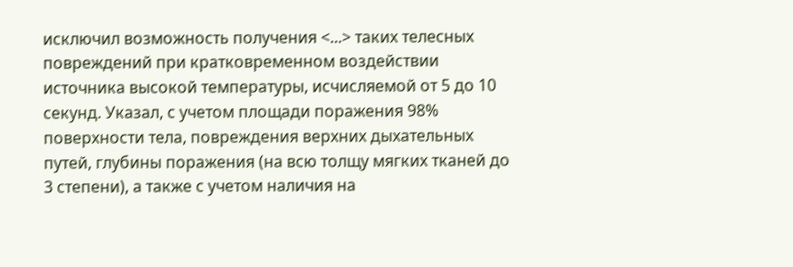исключил возможность получения <...> таких телесных повреждений при кратковременном воздействии источника высокой температуры, исчисляемой от 5 до 10 секунд. Указал, с учетом площади поражения 98% поверхности тела, повреждения верхних дыхательных путей, глубины поражения (на всю толщу мягких тканей до 3 степени), а также с учетом наличия на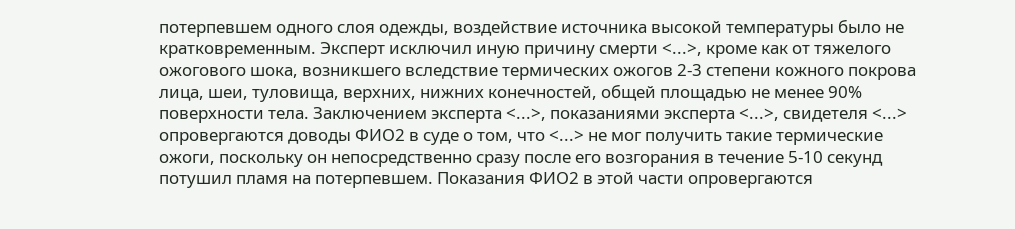потерпевшем одного слоя одежды, воздействие источника высокой температуры было не кратковременным. Эксперт исключил иную причину смерти <...>, кроме как от тяжелого ожогового шока, возникшего вследствие термических ожогов 2-3 степени кожного покрова лица, шеи, туловища, верхних, нижних конечностей, общей площадью не менее 90% поверхности тела. Заключением эксперта <...>, показаниями эксперта <...>, свидетеля <...> опровергаются доводы ФИО2 в суде о том, что <...> не мог получить такие термические ожоги, поскольку он непосредственно сразу после его возгорания в течение 5-10 секунд потушил пламя на потерпевшем. Показания ФИО2 в этой части опровергаются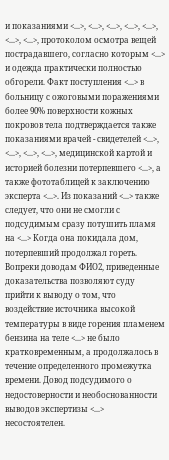и показаниями <...>, <...>, <...>, <...>, <...>, <...>, <...>, протоколом осмотра вещей пострадавшего, согласно которым <...> и одежда практически полностью обгорели. Факт поступления <...> в больницу с ожоговыми поражениями более 90% поверхности кожных покровов тела подтверждается также показаниями врачей - свидетелей <...>, <...>, <...>, <...>, медицинской картой и историей болезни потерпевшего <...>, а также фототаблицей к заключению эксперта <...>. Из показаний <...> также следует, что они не смогли с подсудимым сразу потушить пламя на <...> Когда она покидала дом, потерпевший продолжал гореть. Вопреки доводам ФИО2, приведенные доказательства позволяют суду прийти к выводу о том, что воздействие источника высокой температуры в виде горения пламенем бензина на теле <...> не было кратковременным, а продолжалось в течение определенного промежутка времени. Довод подсудимого о недостоверности и необоснованности выводов экспертизы <...> несостоятелен.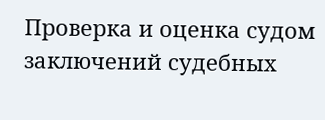Проверка и оценка судом заключений судебных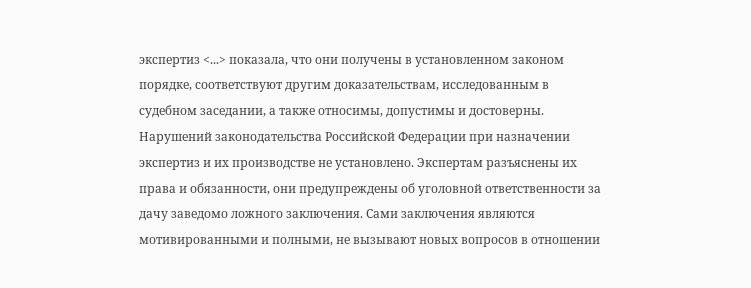экспертиз <...> показала, что они получены в установленном законом порядке, соответствуют другим доказательствам, исследованным в судебном заседании, а также относимы, допустимы и достоверны. Нарушений законодательства Российской Федерации при назначении экспертиз и их производстве не установлено. Экспертам разъяснены их права и обязанности, они предупреждены об уголовной ответственности за дачу заведомо ложного заключения. Сами заключения являются мотивированными и полными, не вызывают новых вопросов в отношении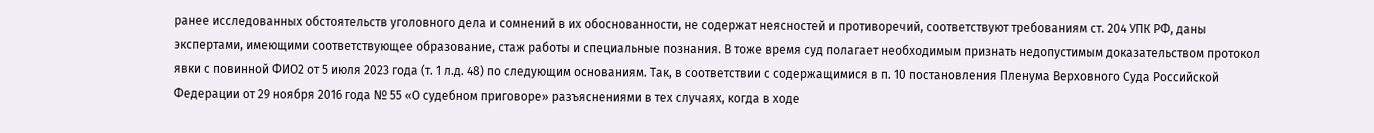ранее исследованных обстоятельств уголовного дела и сомнений в их обоснованности, не содержат неясностей и противоречий, соответствуют требованиям ст. 204 УПК РФ, даны экспертами, имеющими соответствующее образование, стаж работы и специальные познания. В тоже время суд полагает необходимым признать недопустимым доказательством протокол явки с повинной ФИО2 от 5 июля 2023 года (т. 1 л.д. 48) по следующим основаниям. Так, в соответствии с содержащимися в п. 10 постановления Пленума Верховного Суда Российской Федерации от 29 ноября 2016 года № 55 «О судебном приговоре» разъяснениями в тех случаях, когда в ходе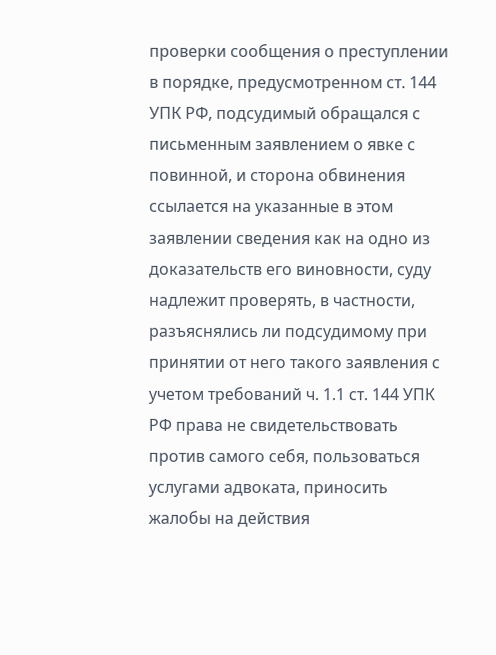проверки сообщения о преступлении в порядке, предусмотренном ст. 144 УПК РФ, подсудимый обращался с письменным заявлением о явке с повинной, и сторона обвинения ссылается на указанные в этом заявлении сведения как на одно из доказательств его виновности, суду надлежит проверять, в частности, разъяснялись ли подсудимому при принятии от него такого заявления с учетом требований ч. 1.1 ст. 144 УПК РФ права не свидетельствовать против самого себя, пользоваться услугами адвоката, приносить жалобы на действия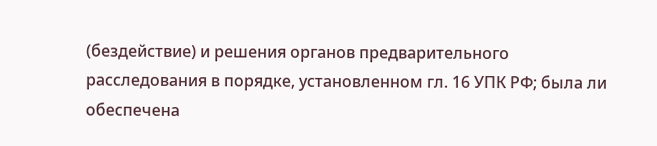(бездействие) и решения органов предварительного расследования в порядке, установленном гл. 16 УПК РФ; была ли обеспечена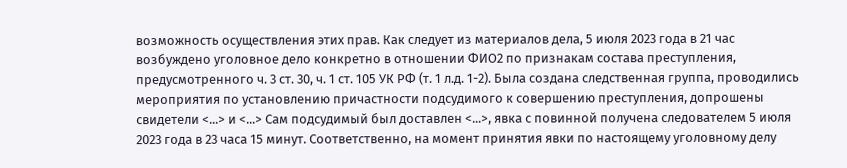возможность осуществления этих прав. Как следует из материалов дела, 5 июля 2023 года в 21 час возбуждено уголовное дело конкретно в отношении ФИО2 по признакам состава преступления, предусмотренного ч. 3 ст. 30, ч. 1 ст. 105 УК РФ (т. 1 л.д. 1-2). Была создана следственная группа, проводились мероприятия по установлению причастности подсудимого к совершению преступления, допрошены свидетели <...> и <...> Сам подсудимый был доставлен <...>, явка с повинной получена следователем 5 июля 2023 года в 23 часа 15 минут. Соответственно, на момент принятия явки по настоящему уголовному делу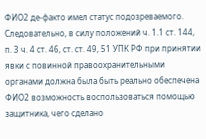ФИО2 де-факто имел статус подозреваемого. Следовательно, в силу положений ч. 1.1 ст. 144, п. 3 ч. 4 ст. 46, ст. ст. 49, 51 УПК РФ при принятии явки с повинной правоохранительными органами должна была быть реально обеспечена ФИО2 возможность воспользоваться помощью защитника, чего сделано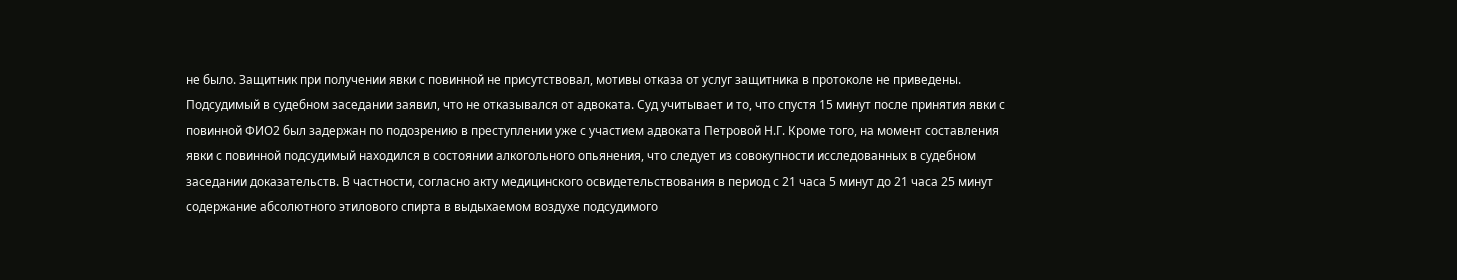не было. Защитник при получении явки с повинной не присутствовал, мотивы отказа от услуг защитника в протоколе не приведены. Подсудимый в судебном заседании заявил, что не отказывался от адвоката. Суд учитывает и то, что спустя 15 минут после принятия явки с повинной ФИО2 был задержан по подозрению в преступлении уже с участием адвоката Петровой Н.Г. Кроме того, на момент составления явки с повинной подсудимый находился в состоянии алкогольного опьянения, что следует из совокупности исследованных в судебном заседании доказательств. В частности, согласно акту медицинского освидетельствования в период с 21 часа 5 минут до 21 часа 25 минут содержание абсолютного этилового спирта в выдыхаемом воздухе подсудимого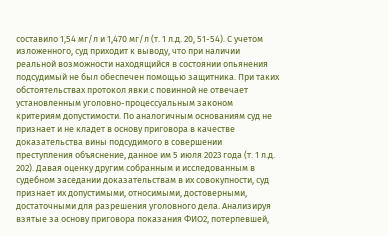составило 1,54 мг/л и 1,470 мг/л (т. 1 л.д. 20, 51-54). С учетом изложенного, суд приходит к выводу, что при наличии реальной возможности находящийся в состоянии опьянения подсудимый не был обеспечен помощью защитника. При таких обстоятельствах протокол явки с повинной не отвечает установленным уголовно-процессуальным законом критериям допустимости. По аналогичным основаниям суд не признает и не кладет в основу приговора в качестве доказательства вины подсудимого в совершении преступления объяснение, данное им 5 июля 2023 года (т. 1 л.д. 202). Давая оценку другим собранным и исследованным в судебном заседании доказательствам в их совокупности, суд признает их допустимыми, относимыми, достоверными, достаточными для разрешения уголовного дела. Анализируя взятые за основу приговора показания ФИО2, потерпевшей,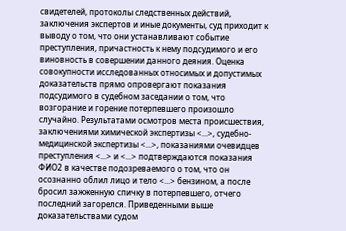свидетелей, протоколы следственных действий, заключения экспертов и иные документы, суд приходит к выводу о том, что они устанавливают событие преступления, причастность к нему подсудимого и его виновность в совершении данного деяния. Оценка совокупности исследованных относимых и допустимых доказательств прямо опровергают показания подсудимого в судебном заседании о том, что возгорание и горение потерпевшего произошло случайно. Результатами осмотров места происшествия, заключениями химической экспертизы <...>, судебно-медицинской экспертизы <...>, показаниями очевидцев преступления <...> и <...> подтверждаются показания ФИО2 в качестве подозреваемого о том, что он осознанно облил лицо и тело <...> бензином, а после бросил зажженную спичку в потерпевшего, отчего последний загорелся. Приведенными выше доказательствами судом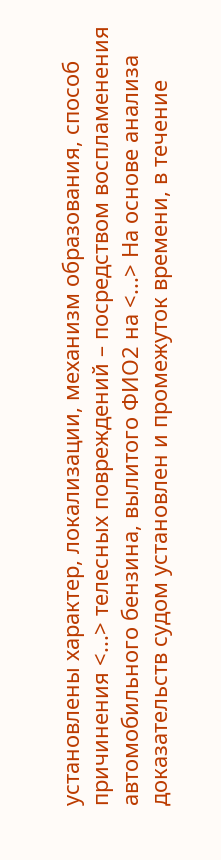установлены характер, локализации, механизм образования, способ причинения <...> телесных повреждений – посредством воспламенения автомобильного бензина, вылитого ФИО2 на <...> На основе анализа доказательств судом установлен и промежуток времени, в течение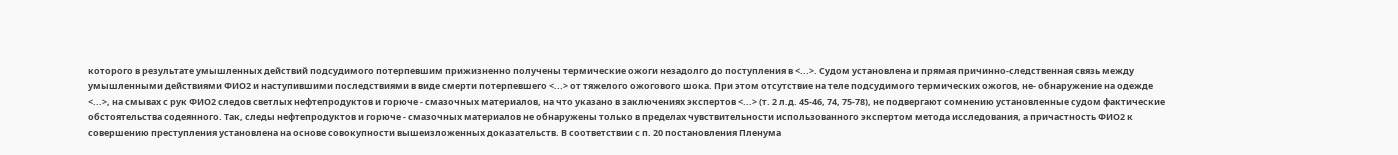которого в результате умышленных действий подсудимого потерпевшим прижизненно получены термические ожоги незадолго до поступления в <...>. Судом установлена и прямая причинно-следственная связь между умышленными действиями ФИО2 и наступившими последствиями в виде смерти потерпевшего <...> от тяжелого ожогового шока. При этом отсутствие на теле подсудимого термических ожогов, не- обнаружение на одежде <...>, на смывах с рук ФИО2 следов светлых нефтепродуктов и горюче - смазочных материалов, на что указано в заключениях экспертов <...> (т. 2 л.д. 45-46, 74, 75-78), не подвергают сомнению установленные судом фактические обстоятельства содеянного. Так, следы нефтепродуктов и горюче - смазочных материалов не обнаружены только в пределах чувствительности использованного экспертом метода исследования, а причастность ФИО2 к совершению преступления установлена на основе совокупности вышеизложенных доказательств. В соответствии с п. 20 постановления Пленума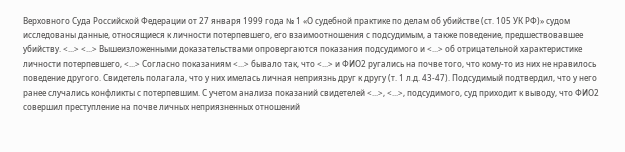Верховного Суда Российской Федерации от 27 января 1999 года № 1 «О судебной практике по делам об убийстве (ст. 105 УК РФ)» судом исследованы данные, относящиеся к личности потерпевшего, его взаимоотношения с подсудимым, а также поведение, предшествовавшее убийству. <...> <...> Вышеизложенными доказательствами опровергаются показания подсудимого и <...> об отрицательной характеристике личности потерпевшего, <...> Согласно показаниям <...> бывало так, что <...> и ФИО2 ругались на почве того, что кому-то из них не нравилось поведение другого. Свидетель полагала, что у них имелась личная неприязнь друг к другу (т. 1 л.д. 43-47). Подсудимый подтвердил, что у него ранее случались конфликты с потерпевшим. С учетом анализа показаний свидетелей <...>, <...>, подсудимого, суд приходит к выводу, что ФИО2 совершил преступление на почве личных неприязненных отношений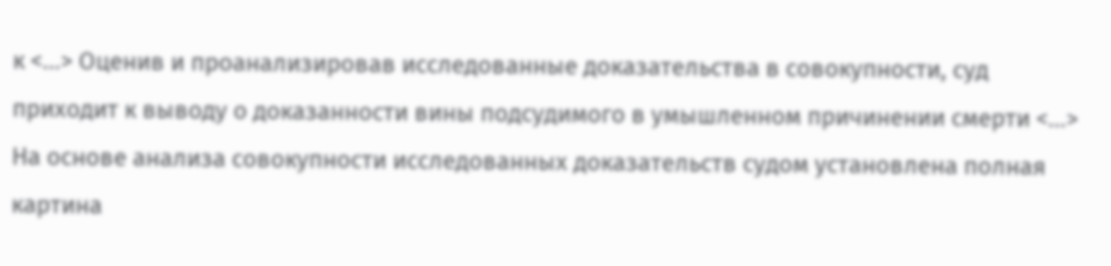к <...> Оценив и проанализировав исследованные доказательства в совокупности, суд приходит к выводу о доказанности вины подсудимого в умышленном причинении смерти <...> На основе анализа совокупности исследованных доказательств судом установлена полная картина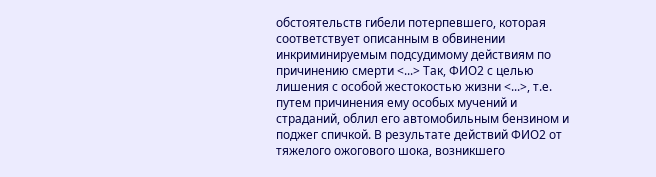обстоятельств гибели потерпевшего, которая соответствует описанным в обвинении инкриминируемым подсудимому действиям по причинению смерти <...> Так, ФИО2 с целью лишения с особой жестокостью жизни <...>, т.е. путем причинения ему особых мучений и страданий, облил его автомобильным бензином и поджег спичкой. В результате действий ФИО2 от тяжелого ожогового шока, возникшего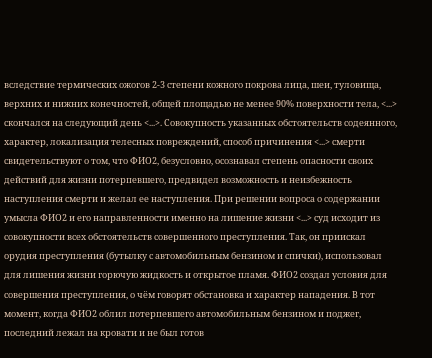вследствие термических ожогов 2-3 степени кожного покрова лица, шеи, туловища, верхних и нижних конечностей, общей площадью не менее 90% поверхности тела, <...> скончался на следующий день <...>. Совокупность указанных обстоятельств содеянного, характер, локализация телесных повреждений, способ причинения <...> смерти свидетельствуют о том, что ФИО2, безусловно, осознавал степень опасности своих действий для жизни потерпевшего, предвидел возможность и неизбежность наступления смерти и желал ее наступления. При решении вопроса о содержании умысла ФИО2 и его направленности именно на лишение жизни <...> суд исходит из совокупности всех обстоятельств совершенного преступления. Так, он приискал орудия преступления (бутылку с автомобильным бензином и спички), использовал для лишения жизни горючую жидкость и открытое пламя. ФИО2 создал условия для совершения преступления, о чём говорят обстановка и характер нападения. В тот момент, когда ФИО2 облил потерпевшего автомобильным бензином и поджег, последний лежал на кровати и не был готов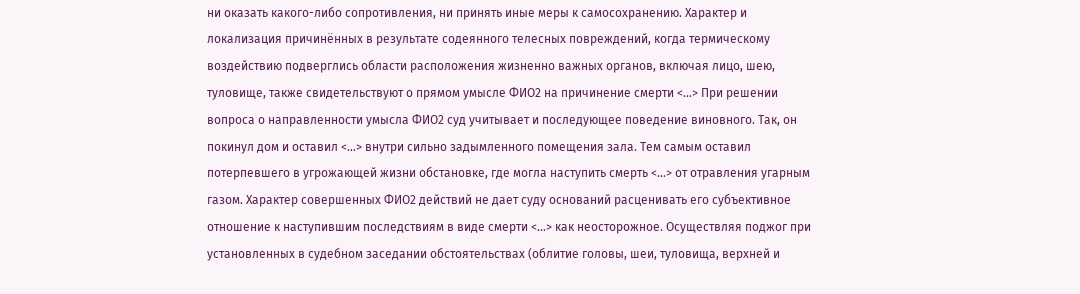ни оказать какого-либо сопротивления, ни принять иные меры к самосохранению. Характер и локализация причинённых в результате содеянного телесных повреждений, когда термическому воздействию подверглись области расположения жизненно важных органов, включая лицо, шею, туловище, также свидетельствуют о прямом умысле ФИО2 на причинение смерти <...> При решении вопроса о направленности умысла ФИО2 суд учитывает и последующее поведение виновного. Так, он покинул дом и оставил <...> внутри сильно задымленного помещения зала. Тем самым оставил потерпевшего в угрожающей жизни обстановке, где могла наступить смерть <...> от отравления угарным газом. Характер совершенных ФИО2 действий не дает суду оснований расценивать его субъективное отношение к наступившим последствиям в виде смерти <...> как неосторожное. Осуществляя поджог при установленных в судебном заседании обстоятельствах (облитие головы, шеи, туловища, верхней и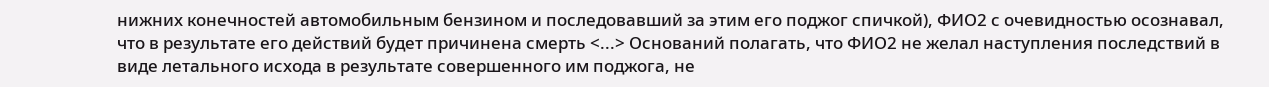нижних конечностей автомобильным бензином и последовавший за этим его поджог спичкой), ФИО2 с очевидностью осознавал, что в результате его действий будет причинена смерть <...> Оснований полагать, что ФИО2 не желал наступления последствий в виде летального исхода в результате совершенного им поджога, не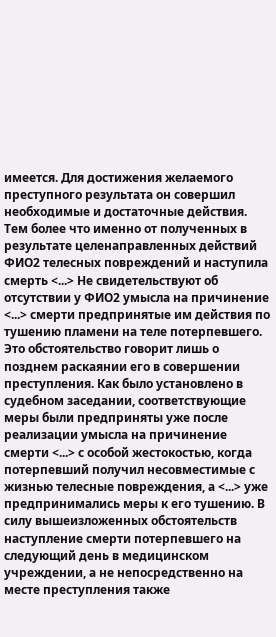имеется. Для достижения желаемого преступного результата он совершил необходимые и достаточные действия. Тем более что именно от полученных в результате целенаправленных действий ФИО2 телесных повреждений и наступила смерть <...> Не свидетельствуют об отсутствии у ФИО2 умысла на причинение <...> смерти предпринятые им действия по тушению пламени на теле потерпевшего. Это обстоятельство говорит лишь о позднем раскаянии его в совершении преступления. Как было установлено в судебном заседании, соответствующие меры были предприняты уже после реализации умысла на причинение смерти <...> с особой жестокостью, когда потерпевший получил несовместимые с жизнью телесные повреждения, а <...> уже предпринимались меры к его тушению. В силу вышеизложенных обстоятельств наступление смерти потерпевшего на следующий день в медицинском учреждении, а не непосредственно на месте преступления также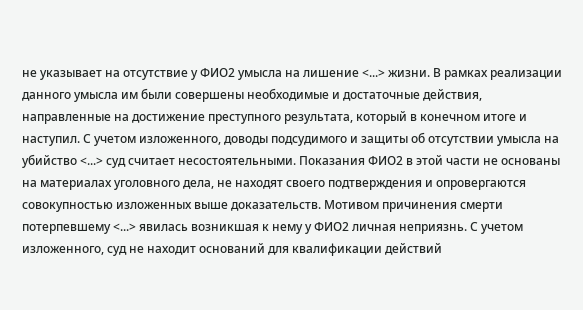не указывает на отсутствие у ФИО2 умысла на лишение <...> жизни. В рамках реализации данного умысла им были совершены необходимые и достаточные действия, направленные на достижение преступного результата, который в конечном итоге и наступил. С учетом изложенного, доводы подсудимого и защиты об отсутствии умысла на убийство <...> суд считает несостоятельными. Показания ФИО2 в этой части не основаны на материалах уголовного дела, не находят своего подтверждения и опровергаются совокупностью изложенных выше доказательств. Мотивом причинения смерти потерпевшему <...> явилась возникшая к нему у ФИО2 личная неприязнь. С учетом изложенного, суд не находит оснований для квалификации действий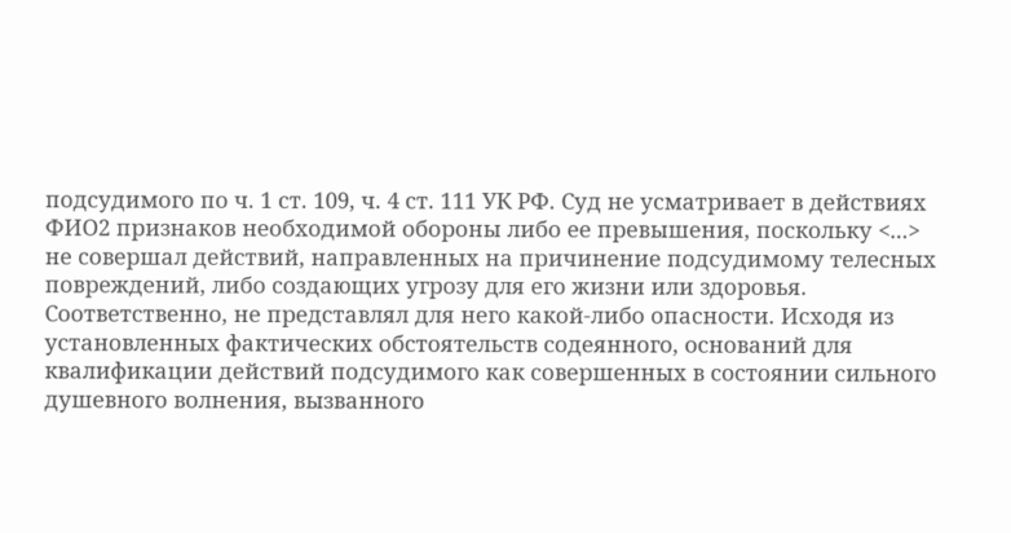подсудимого по ч. 1 ст. 109, ч. 4 ст. 111 УК РФ. Суд не усматривает в действиях ФИО2 признаков необходимой обороны либо ее превышения, поскольку <...> не совершал действий, направленных на причинение подсудимому телесных повреждений, либо создающих угрозу для его жизни или здоровья. Соответственно, не представлял для него какой-либо опасности. Исходя из установленных фактических обстоятельств содеянного, оснований для квалификации действий подсудимого как совершенных в состоянии сильного душевного волнения, вызванного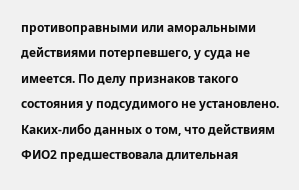противоправными или аморальными действиями потерпевшего, у суда не имеется. По делу признаков такого состояния у подсудимого не установлено. Каких-либо данных о том, что действиям ФИО2 предшествовала длительная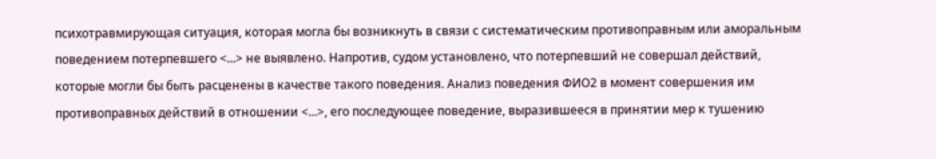психотравмирующая ситуация, которая могла бы возникнуть в связи с систематическим противоправным или аморальным поведением потерпевшего <...> не выявлено. Напротив, судом установлено, что потерпевший не совершал действий, которые могли бы быть расценены в качестве такого поведения. Анализ поведения ФИО2 в момент совершения им противоправных действий в отношении <...>, его последующее поведение, выразившееся в принятии мер к тушению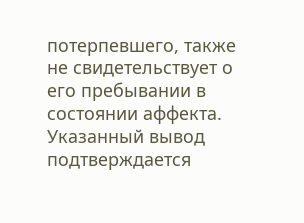потерпевшего, также не свидетельствует о его пребывании в состоянии аффекта. Указанный вывод подтверждается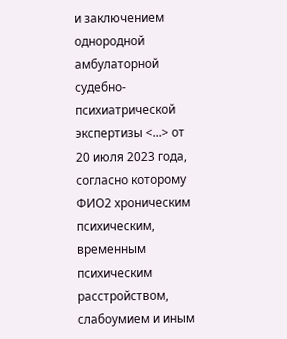и заключением однородной амбулаторной судебно-психиатрической экспертизы <...> от 20 июля 2023 года, согласно которому ФИО2 хроническим психическим, временным психическим расстройством, слабоумием и иным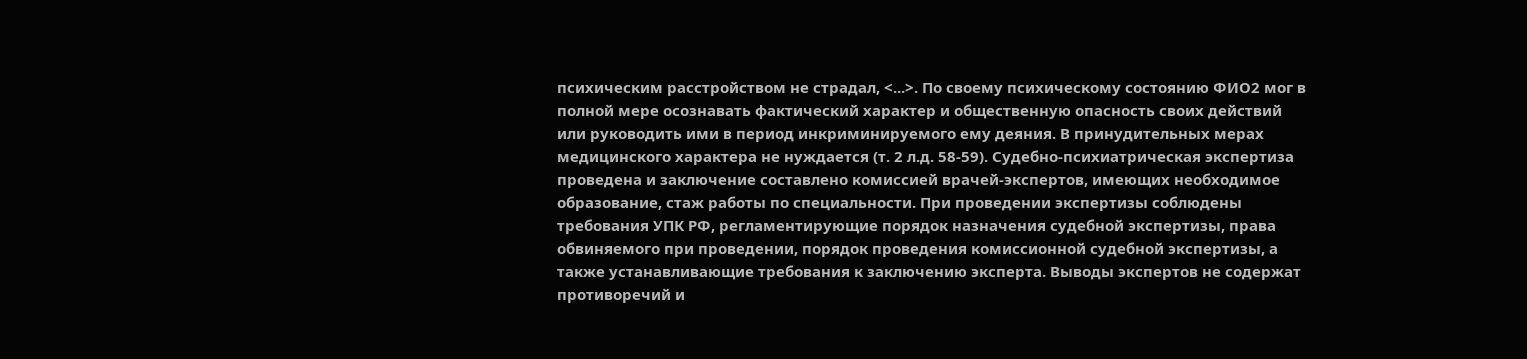психическим расстройством не страдал, <...>. По своему психическому состоянию ФИО2 мог в полной мере осознавать фактический характер и общественную опасность своих действий или руководить ими в период инкриминируемого ему деяния. В принудительных мерах медицинского характера не нуждается (т. 2 л.д. 58-59). Судебно-психиатрическая экспертиза проведена и заключение составлено комиссией врачей-экспертов, имеющих необходимое образование, стаж работы по специальности. При проведении экспертизы соблюдены требования УПК РФ, регламентирующие порядок назначения судебной экспертизы, права обвиняемого при проведении, порядок проведения комиссионной судебной экспертизы, а также устанавливающие требования к заключению эксперта. Выводы экспертов не содержат противоречий и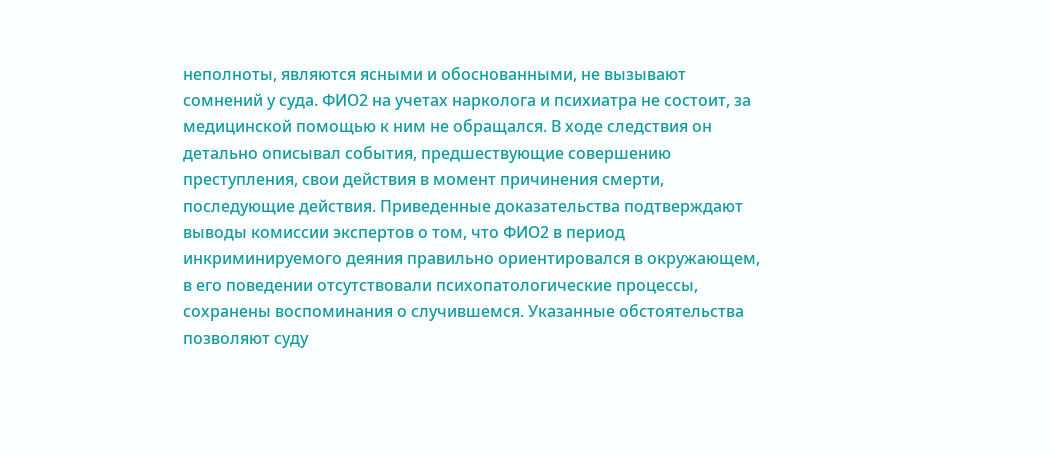неполноты, являются ясными и обоснованными, не вызывают сомнений у суда. ФИО2 на учетах нарколога и психиатра не состоит, за медицинской помощью к ним не обращался. В ходе следствия он детально описывал события, предшествующие совершению преступления, свои действия в момент причинения смерти, последующие действия. Приведенные доказательства подтверждают выводы комиссии экспертов о том, что ФИО2 в период инкриминируемого деяния правильно ориентировался в окружающем, в его поведении отсутствовали психопатологические процессы, сохранены воспоминания о случившемся. Указанные обстоятельства позволяют суду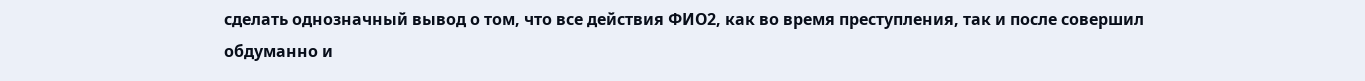сделать однозначный вывод о том, что все действия ФИО2, как во время преступления, так и после совершил обдуманно и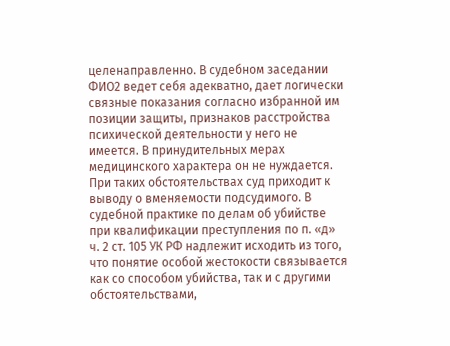целенаправленно. В судебном заседании ФИО2 ведет себя адекватно, дает логически связные показания согласно избранной им позиции защиты, признаков расстройства психической деятельности у него не имеется. В принудительных мерах медицинского характера он не нуждается. При таких обстоятельствах суд приходит к выводу о вменяемости подсудимого. В судебной практике по делам об убийстве при квалификации преступления по п. «д» ч. 2 ст. 105 УК РФ надлежит исходить из того, что понятие особой жестокости связывается как со способом убийства, так и с другими обстоятельствами,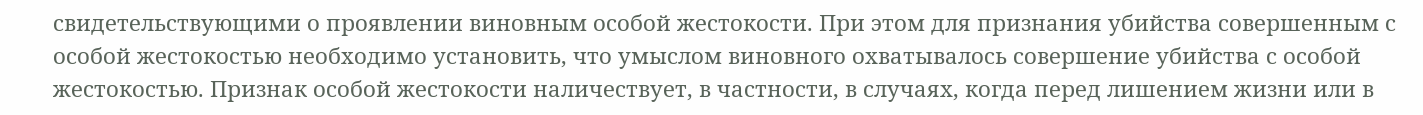свидетельствующими о проявлении виновным особой жестокости. При этом для признания убийства совершенным с особой жестокостью необходимо установить, что умыслом виновного охватывалось совершение убийства с особой жестокостью. Признак особой жестокости наличествует, в частности, в случаях, когда перед лишением жизни или в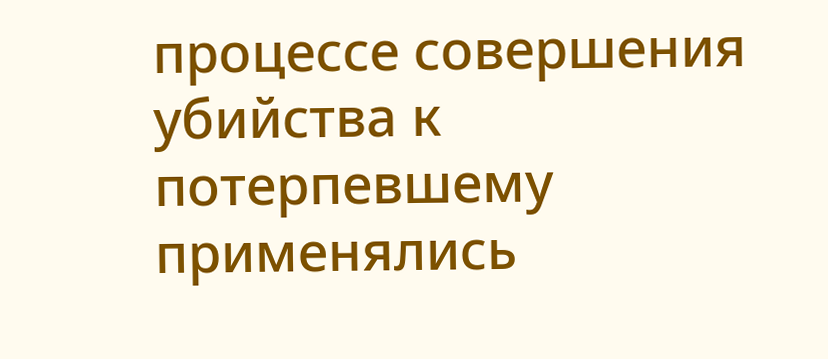процессе совершения убийства к потерпевшему применялись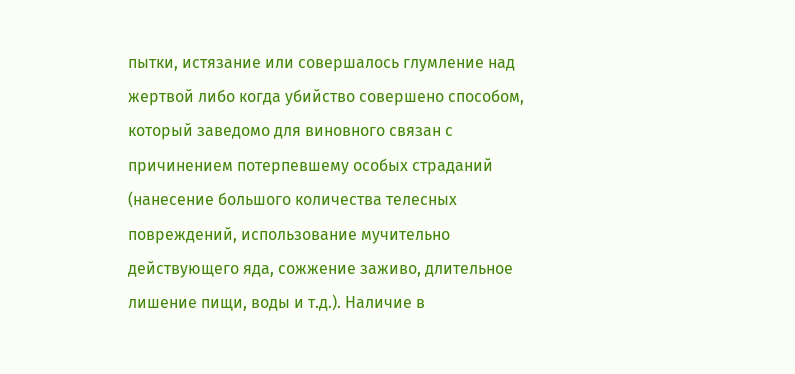пытки, истязание или совершалось глумление над жертвой либо когда убийство совершено способом, который заведомо для виновного связан с причинением потерпевшему особых страданий (нанесение большого количества телесных повреждений, использование мучительно действующего яда, сожжение заживо, длительное лишение пищи, воды и т.д.). Наличие в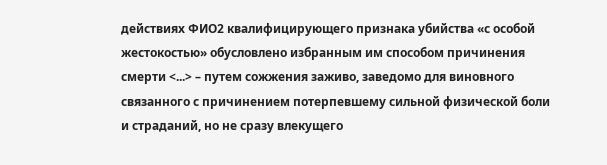действиях ФИО2 квалифицирующего признака убийства «с особой жестокостью» обусловлено избранным им способом причинения смерти <...> – путем сожжения заживо, заведомо для виновного связанного с причинением потерпевшему сильной физической боли и страданий, но не сразу влекущего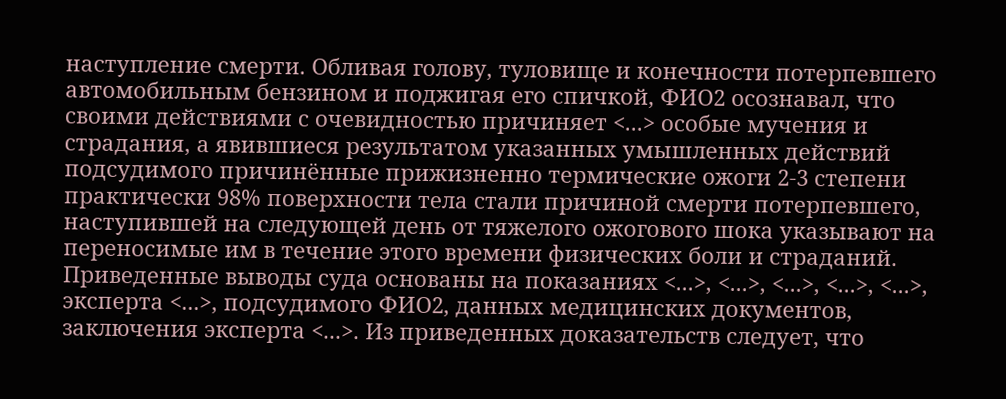наступление смерти. Обливая голову, туловище и конечности потерпевшего автомобильным бензином и поджигая его спичкой, ФИО2 осознавал, что своими действиями с очевидностью причиняет <...> особые мучения и страдания, а явившиеся результатом указанных умышленных действий подсудимого причинённые прижизненно термические ожоги 2-3 степени практически 98% поверхности тела стали причиной смерти потерпевшего, наступившей на следующей день от тяжелого ожогового шока указывают на переносимые им в течение этого времени физических боли и страданий. Приведенные выводы суда основаны на показаниях <...>, <...>, <...>, <...>, <...>, эксперта <...>, подсудимого ФИО2, данных медицинских документов, заключения эксперта <...>. Из приведенных доказательств следует, что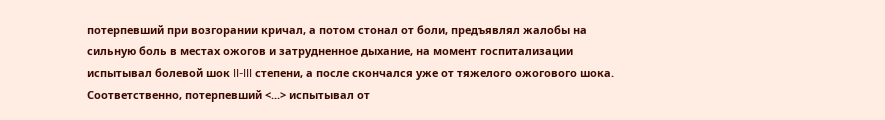потерпевший при возгорании кричал, а потом стонал от боли, предъявлял жалобы на сильную боль в местах ожогов и затрудненное дыхание, на момент госпитализации испытывал болевой шок II-III степени, а после скончался уже от тяжелого ожогового шока. Соответственно, потерпевший <...> испытывал от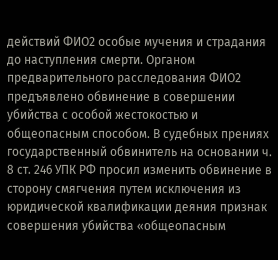действий ФИО2 особые мучения и страдания до наступления смерти. Органом предварительного расследования ФИО2 предъявлено обвинение в совершении убийства с особой жестокостью и общеопасным способом. В судебных прениях государственный обвинитель на основании ч. 8 ст. 246 УПК РФ просил изменить обвинение в сторону смягчения путем исключения из юридической квалификации деяния признак совершения убийства «общеопасным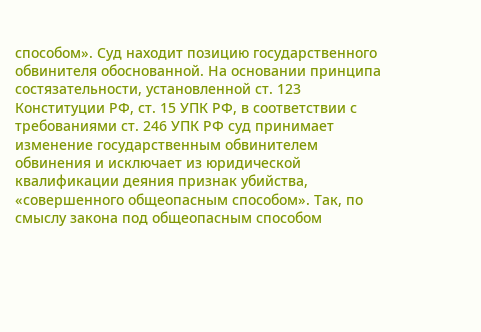способом». Суд находит позицию государственного обвинителя обоснованной. На основании принципа состязательности, установленной ст. 123 Конституции РФ, ст. 15 УПК РФ, в соответствии с требованиями ст. 246 УПК РФ суд принимает изменение государственным обвинителем обвинения и исключает из юридической квалификации деяния признак убийства, «совершенного общеопасным способом». Так, по смыслу закона под общеопасным способом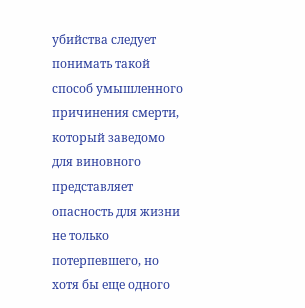убийства следует понимать такой способ умышленного причинения смерти, который заведомо для виновного представляет опасность для жизни не только потерпевшего, но хотя бы еще одного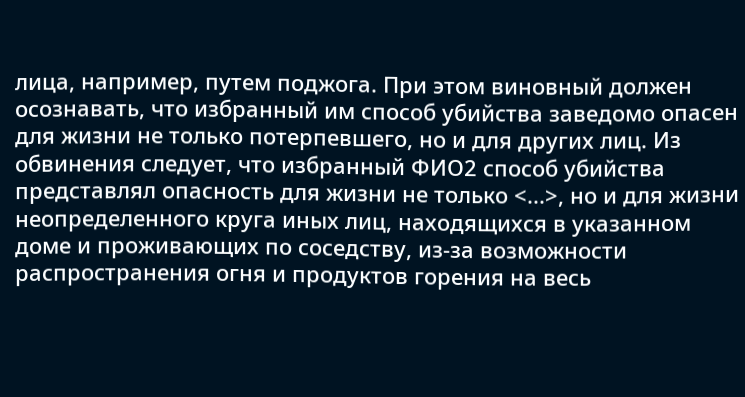лица, например, путем поджога. При этом виновный должен осознавать, что избранный им способ убийства заведомо опасен для жизни не только потерпевшего, но и для других лиц. Из обвинения следует, что избранный ФИО2 способ убийства представлял опасность для жизни не только <...>, но и для жизни неопределенного круга иных лиц, находящихся в указанном доме и проживающих по соседству, из-за возможности распространения огня и продуктов горения на весь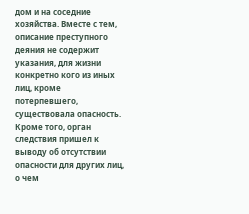дом и на соседние хозяйства. Вместе с тем, описание преступного деяния не содержит указания, для жизни конкретно кого из иных лиц, кроме потерпевшего, существовала опасность. Кроме того, орган следствия пришел к выводу об отсутствии опасности для других лиц, о чем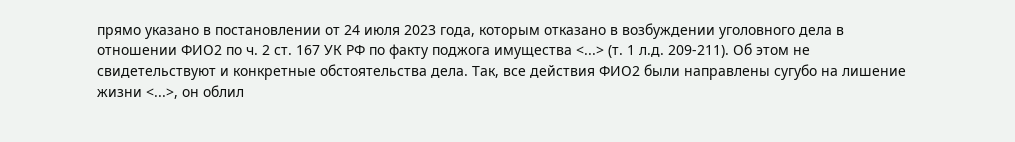прямо указано в постановлении от 24 июля 2023 года, которым отказано в возбуждении уголовного дела в отношении ФИО2 по ч. 2 ст. 167 УК РФ по факту поджога имущества <...> (т. 1 л.д. 209-211). Об этом не свидетельствуют и конкретные обстоятельства дела. Так, все действия ФИО2 были направлены сугубо на лишение жизни <...>, он облил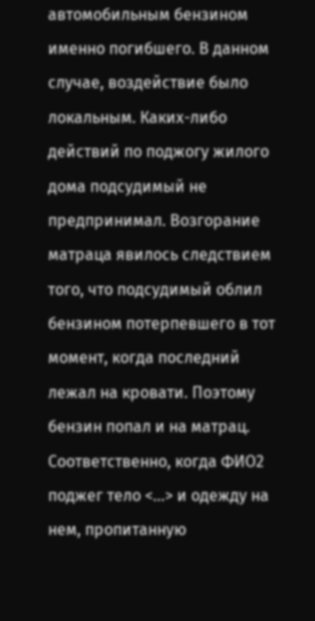автомобильным бензином именно погибшего. В данном случае, воздействие было локальным. Каких-либо действий по поджогу жилого дома подсудимый не предпринимал. Возгорание матраца явилось следствием того, что подсудимый облил бензином потерпевшего в тот момент, когда последний лежал на кровати. Поэтому бензин попал и на матрац. Соответственно, когда ФИО2 поджег тело <...> и одежду на нем, пропитанную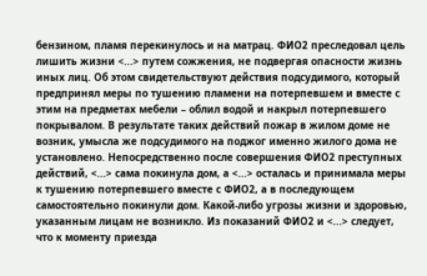бензином, пламя перекинулось и на матрац. ФИО2 преследовал цель лишить жизни <...> путем сожжения, не подвергая опасности жизнь иных лиц. Об этом свидетельствуют действия подсудимого, который предпринял меры по тушению пламени на потерпевшем и вместе с этим на предметах мебели – облил водой и накрыл потерпевшего покрывалом. В результате таких действий пожар в жилом доме не возник, умысла же подсудимого на поджог именно жилого дома не установлено. Непосредственно после совершения ФИО2 преступных действий, <...> сама покинула дом, а <...> осталась и принимала меры к тушению потерпевшего вместе с ФИО2, а в последующем самостоятельно покинули дом. Какой-либо угрозы жизни и здоровью, указанным лицам не возникло. Из показаний ФИО2 и <...> следует, что к моменту приезда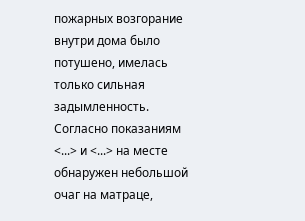пожарных возгорание внутри дома было потушено, имелась только сильная задымленность. Согласно показаниям <...> и <...> на месте обнаружен небольшой очаг на матраце,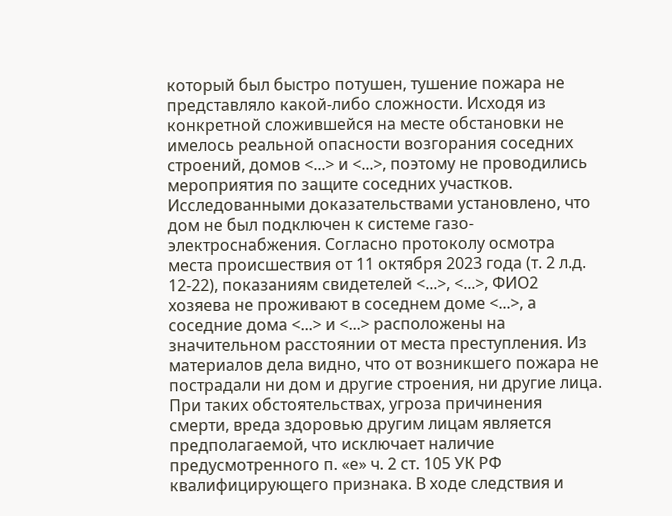который был быстро потушен, тушение пожара не представляло какой-либо сложности. Исходя из конкретной сложившейся на месте обстановки не имелось реальной опасности возгорания соседних строений, домов <...> и <...>, поэтому не проводились мероприятия по защите соседних участков. Исследованными доказательствами установлено, что дом не был подключен к системе газо-электроснабжения. Согласно протоколу осмотра места происшествия от 11 октября 2023 года (т. 2 л.д. 12-22), показаниям свидетелей <...>, <...>, ФИО2 хозяева не проживают в соседнем доме <...>, а соседние дома <...> и <...> расположены на значительном расстоянии от места преступления. Из материалов дела видно, что от возникшего пожара не пострадали ни дом и другие строения, ни другие лица. При таких обстоятельствах, угроза причинения смерти, вреда здоровью другим лицам является предполагаемой, что исключает наличие предусмотренного п. «е» ч. 2 ст. 105 УК РФ квалифицирующего признака. В ходе следствия и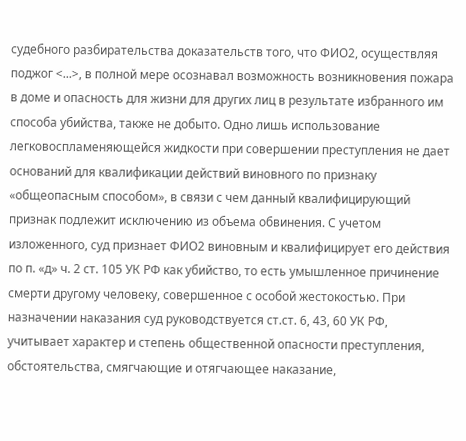судебного разбирательства доказательств того, что ФИО2, осуществляя поджог <...>, в полной мере осознавал возможность возникновения пожара в доме и опасность для жизни для других лиц в результате избранного им способа убийства, также не добыто. Одно лишь использование легковоспламеняющейся жидкости при совершении преступления не дает оснований для квалификации действий виновного по признаку «общеопасным способом», в связи с чем данный квалифицирующий признак подлежит исключению из объема обвинения. С учетом изложенного, суд признает ФИО2 виновным и квалифицирует его действия по п. «д» ч. 2 ст. 105 УК РФ как убийство, то есть умышленное причинение смерти другому человеку, совершенное с особой жестокостью. При назначении наказания суд руководствуется ст.ст. 6, 43, 60 УК РФ, учитывает характер и степень общественной опасности преступления, обстоятельства, смягчающие и отягчающее наказание,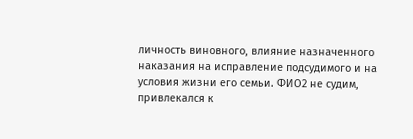личность виновного, влияние назначенного наказания на исправление подсудимого и на условия жизни его семьи. ФИО2 не судим, привлекался к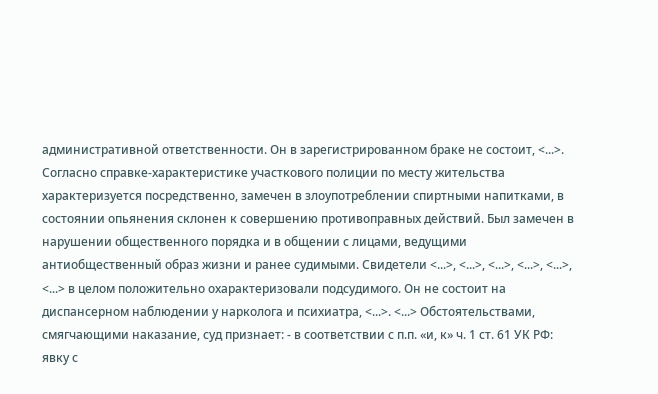административной ответственности. Он в зарегистрированном браке не состоит, <...>. Согласно справке-характеристике участкового полиции по месту жительства характеризуется посредственно, замечен в злоупотреблении спиртными напитками, в состоянии опьянения склонен к совершению противоправных действий. Был замечен в нарушении общественного порядка и в общении с лицами, ведущими антиобщественный образ жизни и ранее судимыми. Свидетели <...>, <...>, <...>, <...>, <...>, <...> в целом положительно охарактеризовали подсудимого. Он не состоит на диспансерном наблюдении у нарколога и психиатра, <...>. <...> Обстоятельствами, смягчающими наказание, суд признает: - в соответствии с п.п. «и, к» ч. 1 ст. 61 УК РФ: явку с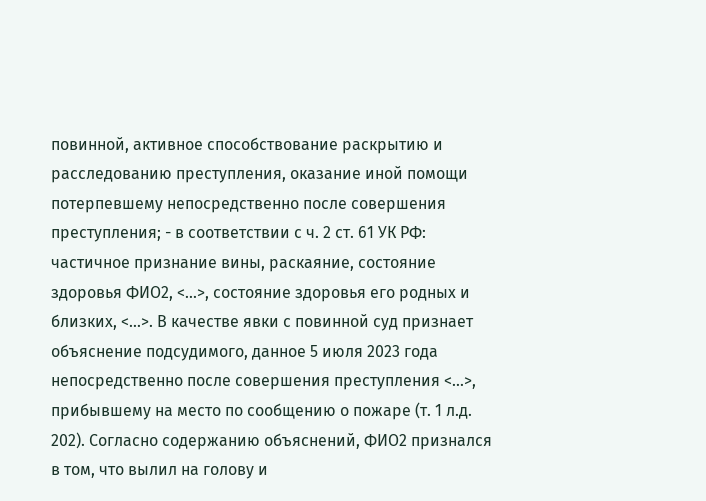повинной, активное способствование раскрытию и расследованию преступления, оказание иной помощи потерпевшему непосредственно после совершения преступления; - в соответствии с ч. 2 ст. 61 УК РФ: частичное признание вины, раскаяние, состояние здоровья ФИО2, <...>, состояние здоровья его родных и близких, <...>. В качестве явки с повинной суд признает объяснение подсудимого, данное 5 июля 2023 года непосредственно после совершения преступления <...>, прибывшему на место по сообщению о пожаре (т. 1 л.д. 202). Согласно содержанию объяснений, ФИО2 признался в том, что вылил на голову и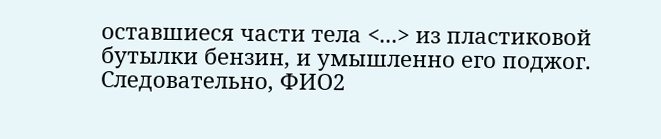оставшиеся части тела <...> из пластиковой бутылки бензин, и умышленно его поджог. Следовательно, ФИО2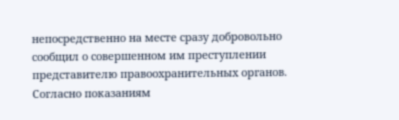непосредственно на месте сразу добровольно сообщил о совершенном им преступлении представителю правоохранительных органов. Согласно показаниям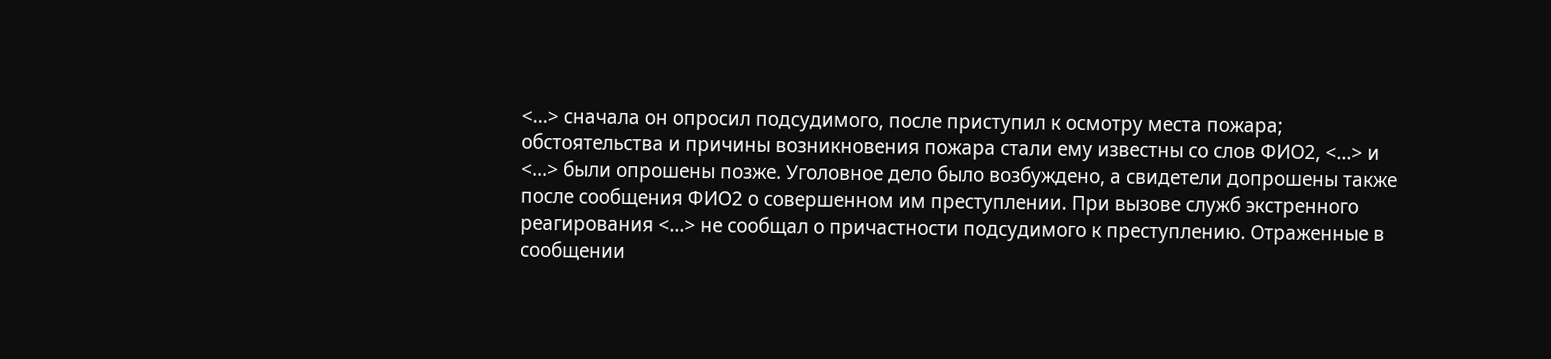<...> сначала он опросил подсудимого, после приступил к осмотру места пожара; обстоятельства и причины возникновения пожара стали ему известны со слов ФИО2, <...> и <...> были опрошены позже. Уголовное дело было возбуждено, а свидетели допрошены также после сообщения ФИО2 о совершенном им преступлении. При вызове служб экстренного реагирования <...> не сообщал о причастности подсудимого к преступлению. Отраженные в сообщении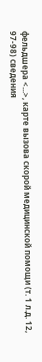фельдшера <...>, карте вызова скорой медицинской помощи (т. 1 л.д. 12, 97-98) сведения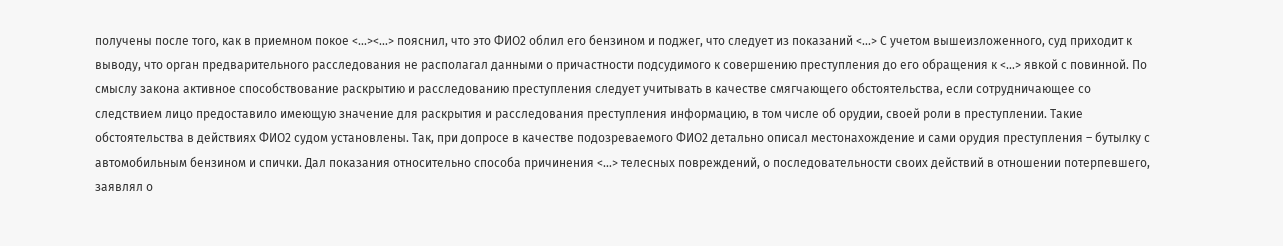получены после того, как в приемном покое <...><...> пояснил, что это ФИО2 облил его бензином и поджег, что следует из показаний <...> С учетом вышеизложенного, суд приходит к выводу, что орган предварительного расследования не располагал данными о причастности подсудимого к совершению преступления до его обращения к <...> явкой с повинной. По смыслу закона активное способствование раскрытию и расследованию преступления следует учитывать в качестве смягчающего обстоятельства, если сотрудничающее со следствием лицо предоставило имеющую значение для раскрытия и расследования преступления информацию, в том числе об орудии, своей роли в преступлении. Такие обстоятельства в действиях ФИО2 судом установлены. Так, при допросе в качестве подозреваемого ФИО2 детально описал местонахождение и сами орудия преступления – бутылку с автомобильным бензином и спички. Дал показания относительно способа причинения <...> телесных повреждений, о последовательности своих действий в отношении потерпевшего, заявлял о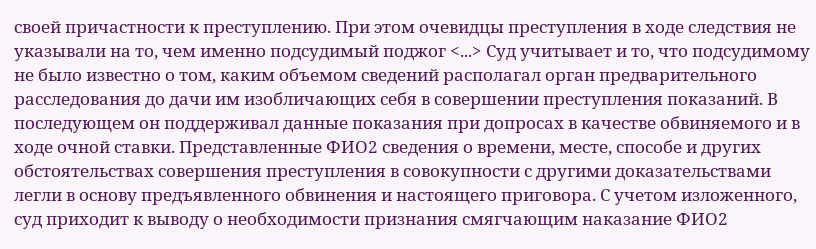своей причастности к преступлению. При этом очевидцы преступления в ходе следствия не указывали на то, чем именно подсудимый поджог <...> Суд учитывает и то, что подсудимому не было известно о том, каким объемом сведений располагал орган предварительного расследования до дачи им изобличающих себя в совершении преступления показаний. В последующем он поддерживал данные показания при допросах в качестве обвиняемого и в ходе очной ставки. Представленные ФИО2 сведения о времени, месте, способе и других обстоятельствах совершения преступления в совокупности с другими доказательствами легли в основу предъявленного обвинения и настоящего приговора. С учетом изложенного, суд приходит к выводу о необходимости признания смягчающим наказание ФИО2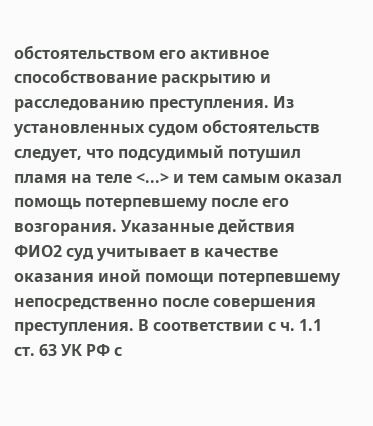обстоятельством его активное способствование раскрытию и расследованию преступления. Из установленных судом обстоятельств следует, что подсудимый потушил пламя на теле <...> и тем самым оказал помощь потерпевшему после его возгорания. Указанные действия ФИО2 суд учитывает в качестве оказания иной помощи потерпевшему непосредственно после совершения преступления. В соответствии с ч. 1.1 ст. 63 УК РФ с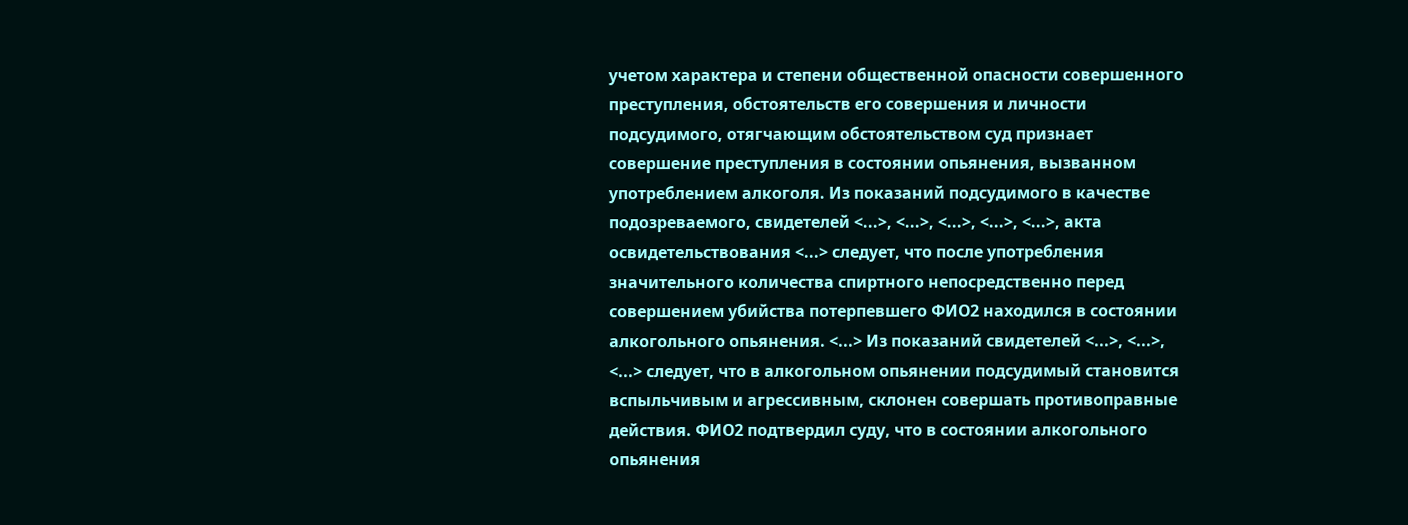учетом характера и степени общественной опасности совершенного преступления, обстоятельств его совершения и личности подсудимого, отягчающим обстоятельством суд признает совершение преступления в состоянии опьянения, вызванном употреблением алкоголя. Из показаний подсудимого в качестве подозреваемого, свидетелей <...>, <...>, <...>, <...>, <...>, акта освидетельствования <...> следует, что после употребления значительного количества спиртного непосредственно перед совершением убийства потерпевшего ФИО2 находился в состоянии алкогольного опьянения. <...> Из показаний свидетелей <...>, <...>, <...> следует, что в алкогольном опьянении подсудимый становится вспыльчивым и агрессивным, склонен совершать противоправные действия. ФИО2 подтвердил суду, что в состоянии алкогольного опьянения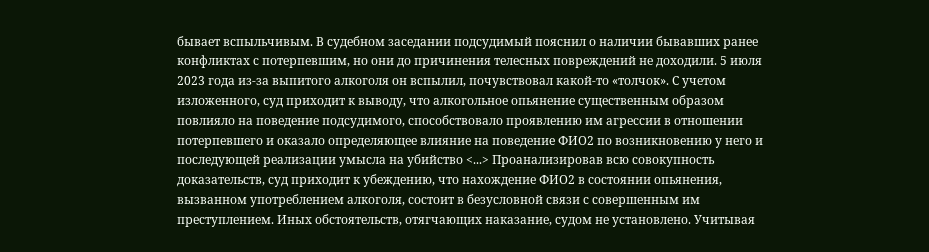бывает вспыльчивым. В судебном заседании подсудимый пояснил о наличии бывавших ранее конфликтах с потерпевшим, но они до причинения телесных повреждений не доходили. 5 июля 2023 года из-за выпитого алкоголя он вспылил, почувствовал какой-то «толчок». С учетом изложенного, суд приходит к выводу, что алкогольное опьянение существенным образом повлияло на поведение подсудимого, способствовало проявлению им агрессии в отношении потерпевшего и оказало определяющее влияние на поведение ФИО2 по возникновению у него и последующей реализации умысла на убийство <...> Проанализировав всю совокупность доказательств, суд приходит к убеждению, что нахождение ФИО2 в состоянии опьянения, вызванном употреблением алкоголя, состоит в безусловной связи с совершенным им преступлением. Иных обстоятельств, отягчающих наказание, судом не установлено. Учитывая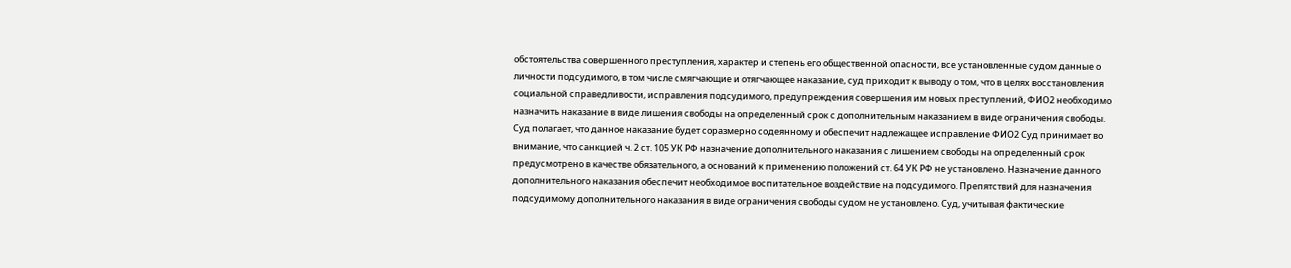обстоятельства совершенного преступления, характер и степень его общественной опасности, все установленные судом данные о личности подсудимого, в том числе смягчающие и отягчающее наказание, суд приходит к выводу о том, что в целях восстановления социальной справедливости, исправления подсудимого, предупреждения совершения им новых преступлений, ФИО2 необходимо назначить наказание в виде лишения свободы на определенный срок с дополнительным наказанием в виде ограничения свободы. Суд полагает, что данное наказание будет соразмерно содеянному и обеспечит надлежащее исправление ФИО2 Суд принимает во внимание, что санкцией ч. 2 ст. 105 УК РФ назначение дополнительного наказания с лишением свободы на определенный срок предусмотрено в качестве обязательного, а оснований к применению положений ст. 64 УК РФ не установлено. Назначение данного дополнительного наказания обеспечит необходимое воспитательное воздействие на подсудимого. Препятствий для назначения подсудимому дополнительного наказания в виде ограничения свободы судом не установлено. Суд, учитывая фактические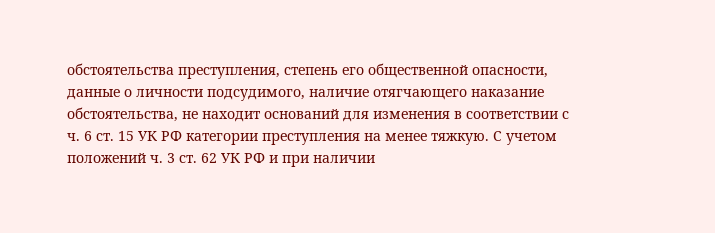обстоятельства преступления, степень его общественной опасности, данные о личности подсудимого, наличие отягчающего наказание обстоятельства, не находит оснований для изменения в соответствии с ч. 6 ст. 15 УК РФ категории преступления на менее тяжкую. С учетом положений ч. 3 ст. 62 УК РФ и при наличии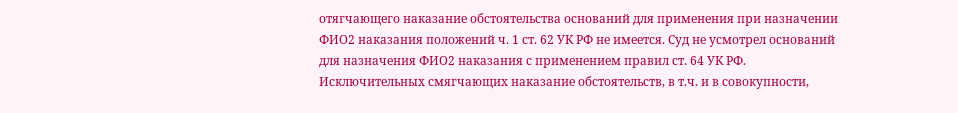отягчающего наказание обстоятельства оснований для применения при назначении ФИО2 наказания положений ч. 1 ст. 62 УК РФ не имеется. Суд не усмотрел оснований для назначения ФИО2 наказания с применением правил ст. 64 УК РФ. Исключительных смягчающих наказание обстоятельств, в т.ч. и в совокупности,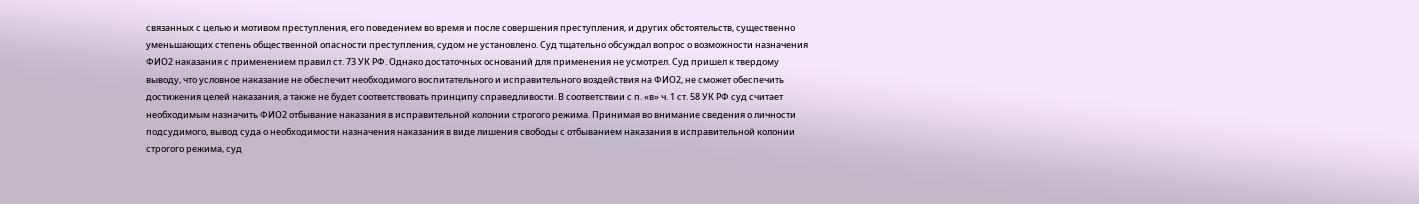связанных с целью и мотивом преступления, его поведением во время и после совершения преступления, и других обстоятельств, существенно уменьшающих степень общественной опасности преступления, судом не установлено. Суд тщательно обсуждал вопрос о возможности назначения ФИО2 наказания с применением правил ст. 73 УК РФ. Однако достаточных оснований для применения не усмотрел. Суд пришел к твердому выводу, что условное наказание не обеспечит необходимого воспитательного и исправительного воздействия на ФИО2, не сможет обеспечить достижения целей наказания, а также не будет соответствовать принципу справедливости. В соответствии с п. «в» ч. 1 ст. 58 УК РФ суд считает необходимым назначить ФИО2 отбывание наказания в исправительной колонии строгого режима. Принимая во внимание сведения о личности подсудимого, вывод суда о необходимости назначения наказания в виде лишения свободы с отбыванием наказания в исправительной колонии строгого режима, суд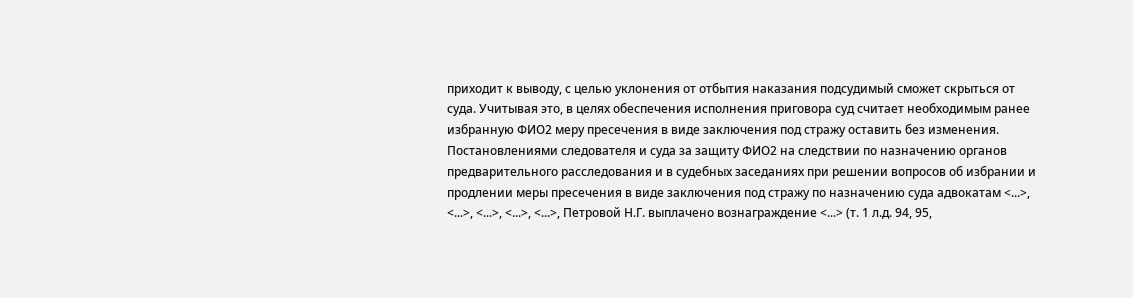приходит к выводу, с целью уклонения от отбытия наказания подсудимый сможет скрыться от суда. Учитывая это, в целях обеспечения исполнения приговора суд считает необходимым ранее избранную ФИО2 меру пресечения в виде заключения под стражу оставить без изменения. Постановлениями следователя и суда за защиту ФИО2 на следствии по назначению органов предварительного расследования и в судебных заседаниях при решении вопросов об избрании и продлении меры пресечения в виде заключения под стражу по назначению суда адвокатам <...>, <...>, <...>, <...>, <...>, Петровой Н.Г. выплачено вознаграждение <...> (т. 1 л.д. 94, 95,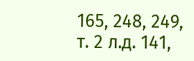165, 248, 249, т. 2 л.д. 141,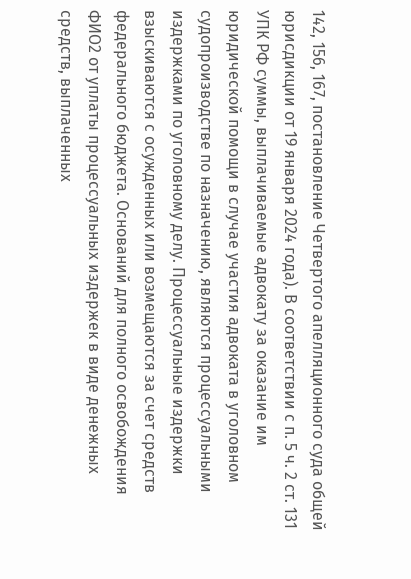142, 156, 167, постановление Четвертого апелляционного суда общей юрисдикции от 19 января 2024 года). В соответствии с п. 5 ч. 2 ст. 131 УПК РФ суммы, выплачиваемые адвокату за оказание им юридической помощи в случае участия адвоката в уголовном судопроизводстве по назначению, являются процессуальными издержками по уголовному делу. Процессуальные издержки взыскиваются с осужденных или возмещаются за счет средств федерального бюджета. Оснований для полного освобождения ФИО2 от уплаты процессуальных издержек в виде денежных средств, выплаченных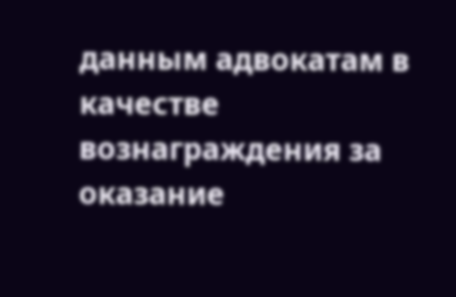данным адвокатам в качестве вознаграждения за оказание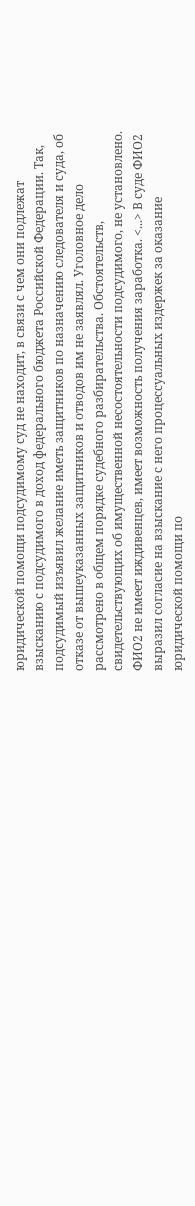юридической помощи подсудимому суд не находит, в связи с чем они подлежат взысканию с подсудимого в доход федерального бюджета Российской Федерации. Так, подсудимый изъявил желание иметь защитников по назначению следователя и суда, об отказе от вышеуказанных защитников и отводов им не заявлял. Уголовное дело рассмотрено в общем порядке судебного разбирательства. Обстоятельств, свидетельствующих об имущественной несостоятельности подсудимого, не установлено. ФИО2 не имеет иждивенцев, имеет возможность получения заработка. <...> В суде ФИО2 выразил согласие на взыскание с него процессуальных издержек за оказание юридической помощи по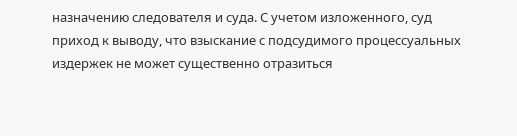назначению следователя и суда. С учетом изложенного, суд приход к выводу, что взыскание с подсудимого процессуальных издержек не может существенно отразиться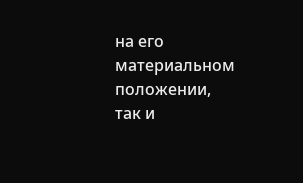на его материальном положении, так и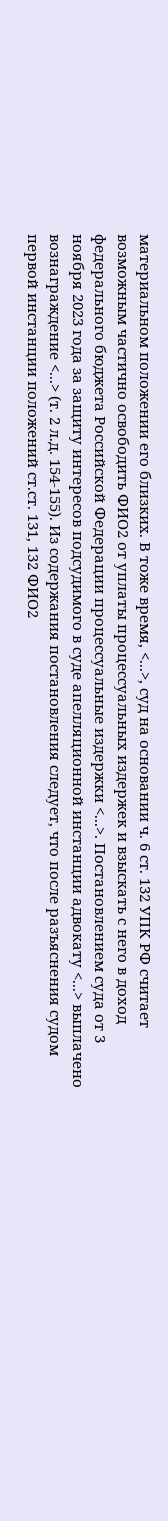материальном положении его близких. В тоже время, <...>, суд на основании ч. 6 ст. 132 УПК РФ считает возможным частично освободить ФИО2 от уплаты процессуальных издержек и взыскать с него в доход федерального бюджета Российской Федерации процессуальные издержки <...>. Постановлением суда от 3 ноября 2023 года за защиту интересов подсудимого в суде апелляционной инстанции адвокату <...> выплачено вознаграждение <...> (т. 2 л.д. 154-155). Из содержания постановления следует, что после разъяснения судом первой инстанции положений ст.ст. 131, 132 ФИО2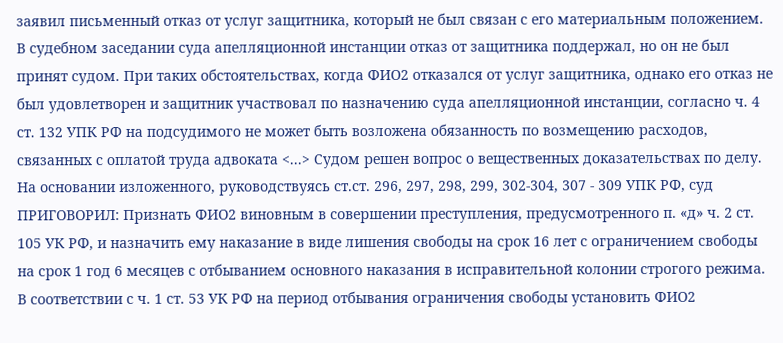заявил письменный отказ от услуг защитника, который не был связан с его материальным положением. В судебном заседании суда апелляционной инстанции отказ от защитника поддержал, но он не был принят судом. При таких обстоятельствах, когда ФИО2 отказался от услуг защитника, однако его отказ не был удовлетворен и защитник участвовал по назначению суда апелляционной инстанции, согласно ч. 4 ст. 132 УПК РФ на подсудимого не может быть возложена обязанность по возмещению расходов, связанных с оплатой труда адвоката <...> Судом решен вопрос о вещественных доказательствах по делу. На основании изложенного, руководствуясь ст.ст. 296, 297, 298, 299, 302-304, 307 - 309 УПК РФ, суд ПРИГОВОРИЛ: Признать ФИО2 виновным в совершении преступления, предусмотренного п. «д» ч. 2 ст. 105 УК РФ, и назначить ему наказание в виде лишения свободы на срок 16 лет с ограничением свободы на срок 1 год 6 месяцев с отбыванием основного наказания в исправительной колонии строгого режима. В соответствии с ч. 1 ст. 53 УК РФ на период отбывания ограничения свободы установить ФИО2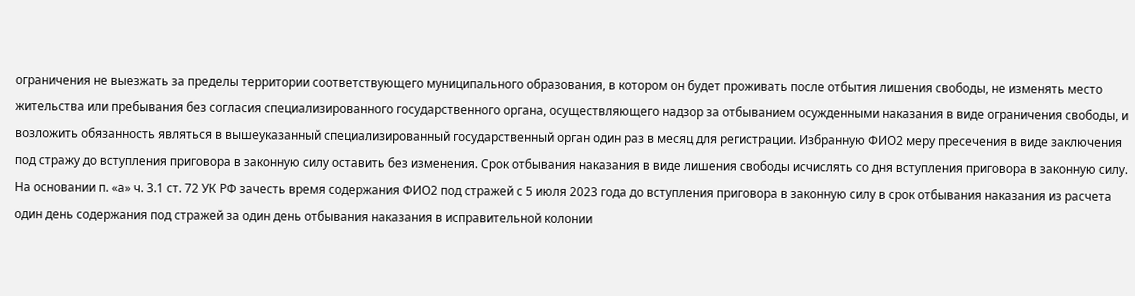ограничения не выезжать за пределы территории соответствующего муниципального образования, в котором он будет проживать после отбытия лишения свободы, не изменять место жительства или пребывания без согласия специализированного государственного органа, осуществляющего надзор за отбыванием осужденными наказания в виде ограничения свободы, и возложить обязанность являться в вышеуказанный специализированный государственный орган один раз в месяц для регистрации. Избранную ФИО2 меру пресечения в виде заключения под стражу до вступления приговора в законную силу оставить без изменения. Срок отбывания наказания в виде лишения свободы исчислять со дня вступления приговора в законную силу. На основании п. «а» ч. 3.1 ст. 72 УК РФ зачесть время содержания ФИО2 под стражей с 5 июля 2023 года до вступления приговора в законную силу в срок отбывания наказания из расчета один день содержания под стражей за один день отбывания наказания в исправительной колонии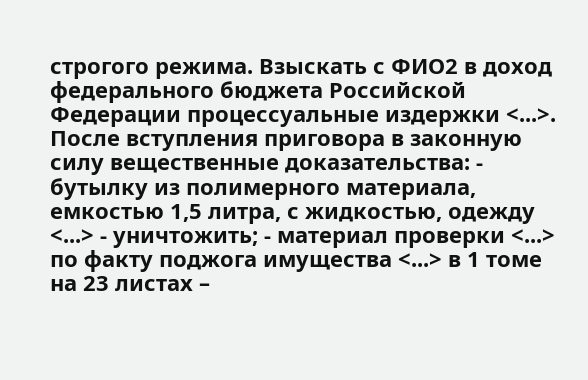строгого режима. Взыскать с ФИО2 в доход федерального бюджета Российской Федерации процессуальные издержки <...>. После вступления приговора в законную силу вещественные доказательства: - бутылку из полимерного материала, емкостью 1,5 литра, с жидкостью, одежду <...> - уничтожить; - материал проверки <...> по факту поджога имущества <...> в 1 томе на 23 листах –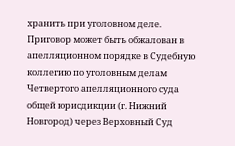хранить при уголовном деле. Приговор может быть обжалован в апелляционном порядке в Судебную коллегию по уголовным делам Четвертого апелляционного суда общей юрисдикции (г. Нижний Новгород) через Верховный Суд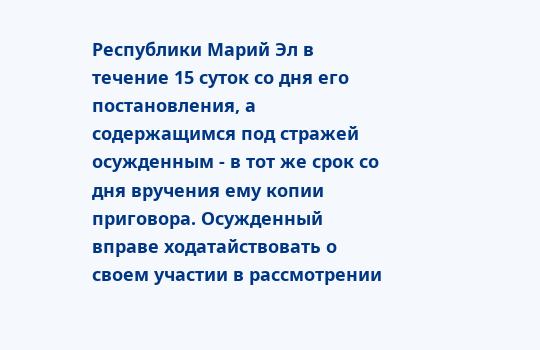Республики Марий Эл в течение 15 суток со дня его постановления, а содержащимся под стражей осужденным - в тот же срок со дня вручения ему копии приговора. Осужденный вправе ходатайствовать о своем участии в рассмотрении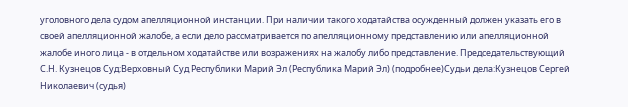уголовного дела судом апелляционной инстанции. При наличии такого ходатайства осужденный должен указать его в своей апелляционной жалобе, а если дело рассматривается по апелляционному представлению или апелляционной жалобе иного лица - в отдельном ходатайстве или возражениях на жалобу либо представление. Председательствующий С.Н. Кузнецов Суд:Верховный Суд Республики Марий Эл (Республика Марий Эл) (подробнее)Судьи дела:Кузнецов Сергей Николаевич (судья)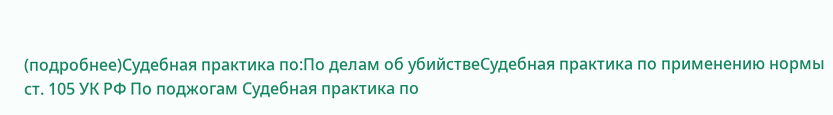(подробнее)Судебная практика по:По делам об убийствеСудебная практика по применению нормы ст. 105 УК РФ По поджогам Судебная практика по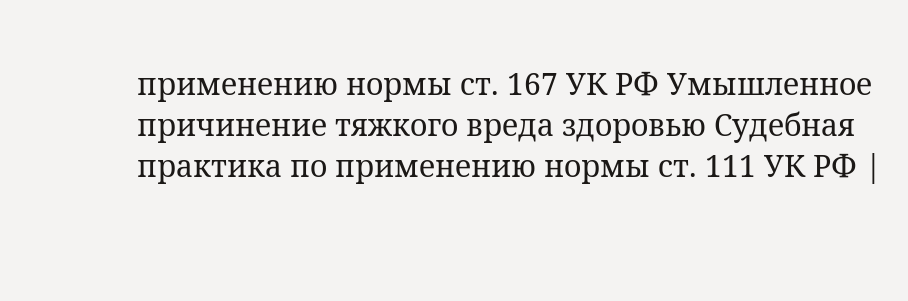применению нормы ст. 167 УК РФ Умышленное причинение тяжкого вреда здоровью Судебная практика по применению нормы ст. 111 УК РФ |